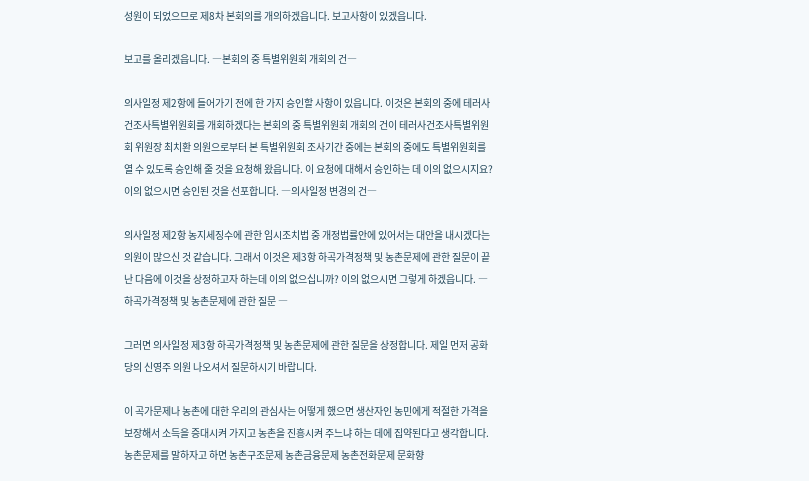성원이 되었으므로 제8차 본회의를 개의하겠읍니다. 보고사항이 있겠읍니다.

보고를 올리겠읍니다. ―본회의 중 특별위원회 개회의 건―

의사일정 제2항에 들어가기 전에 한 가지 승인할 사항이 있읍니다. 이것은 본회의 중에 테러사건조사특별위원회를 개회하겠다는 본회의 중 특별위원회 개회의 건이 테러사건조사특별위원회 위원장 최치환 의원으로부터 본 특별위원회 조사기간 중에는 본회의 중에도 특별위원회를 열 수 있도록 승인해 줄 것을 요청해 왔읍니다. 이 요청에 대해서 승인하는 데 이의 없으시지요? 이의 없으시면 승인된 것을 선포합니다. ―의사일정 변경의 건―

의사일정 제2항 농지세징수에 관한 임시조치법 중 개정법률안에 있어서는 대안을 내시겠다는 의원이 많으신 것 같습니다. 그래서 이것은 제3항 하곡가격정책 및 농촌문제에 관한 질문이 끝난 다음에 이것을 상정하고자 하는데 이의 없으십니까? 이의 없으시면 그렇게 하겠읍니다. ―하곡가격정책 및 농촌문제에 관한 질문 ―

그러면 의사일정 제3항 하곡가격정책 및 농촌문제에 관한 질문을 상정합니다. 제일 먼저 공화당의 신영주 의원 나오셔서 질문하시기 바랍니다.

이 곡가문제나 농촌에 대한 우리의 관심사는 어떻게 했으면 생산자인 농민에게 적절한 가격을 보장해서 소득을 증대시켜 가지고 농촌을 진흥시켜 주느냐 하는 데에 집약된다고 생각합니다. 농촌문제를 말하자고 하면 농촌구조문제 농촌금융문제 농촌전화문제 문화향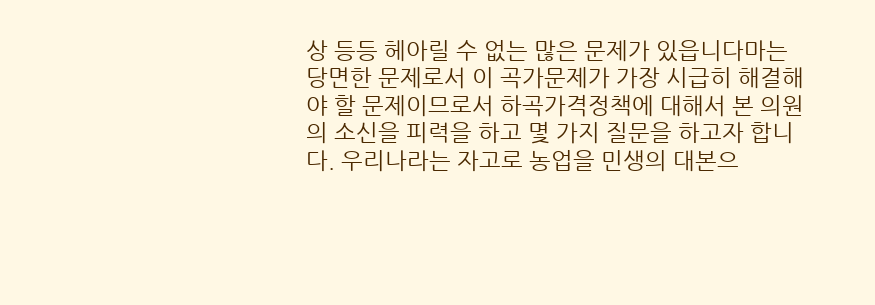상 등등 헤아릴 수 없는 많은 문제가 있읍니다마는 당면한 문제로서 이 곡가문제가 가장 시급히 해결해야 할 문제이므로서 하곡가격정책에 대해서 본 의원의 소신을 피력을 하고 몇 가지 질문을 하고자 합니다. 우리나라는 자고로 농업을 민생의 대본으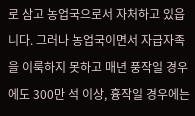로 삼고 농업국으로서 자처하고 있읍니다. 그러나 농업국이면서 자급자족을 이룩하지 못하고 매년 풍작일 경우에도 300만 석 이상, 흉작일 경우에는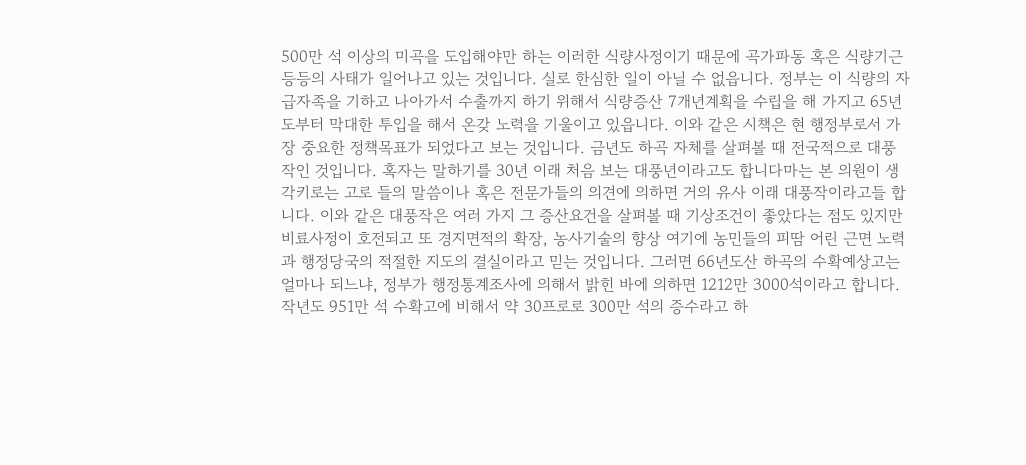500만 석 이상의 미곡을 도입해야만 하는 이러한 식량사정이기 때문에 곡가파동 혹은 식량기근 등등의 사태가 일어나고 있는 것입니다. 실로 한심한 일이 아닐 수 없읍니다. 정부는 이 식량의 자급자족을 기하고 나아가서 수출까지 하기 위해서 식량증산 7개년계획을 수립을 해 가지고 65년도부터 막대한 투입을 해서 온갖 노력을 기울이고 있읍니다. 이와 같은 시책은 현 행정부로서 가장 중요한 정책목표가 되었다고 보는 것입니다. 금년도 하곡 자체를 살펴볼 때 전국적으로 대풍작인 것입니다. 혹자는 말하기를 30년 이래 처음 보는 대풍년이라고도 합니다마는 본 의원이 생각키로는 고로 들의 말씀이나 혹은 전문가들의 의견에 의하면 거의 유사 이래 대풍작이라고들 합니다. 이와 같은 대풍작은 여러 가지 그 증산요건을 살펴볼 때 기상조건이 좋았다는 점도 있지만 비료사정이 호전되고 또 경지면적의 확장, 농사기술의 향상 여기에 농민들의 피땀 어린 근면 노력과 행정당국의 적절한 지도의 결실이라고 믿는 것입니다. 그러면 66년도산 하곡의 수확예상고는 얼마나 되느냐, 정부가 행정통계조사에 의해서 밝힌 바에 의하면 1212만 3000석이라고 합니다. 작년도 951만 석 수확고에 비해서 약 30프로로 300만 석의 증수라고 하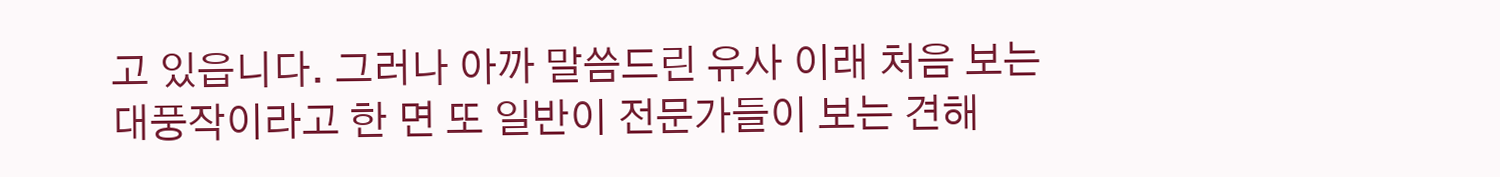고 있읍니다. 그러나 아까 말씀드린 유사 이래 처음 보는 대풍작이라고 한 면 또 일반이 전문가들이 보는 견해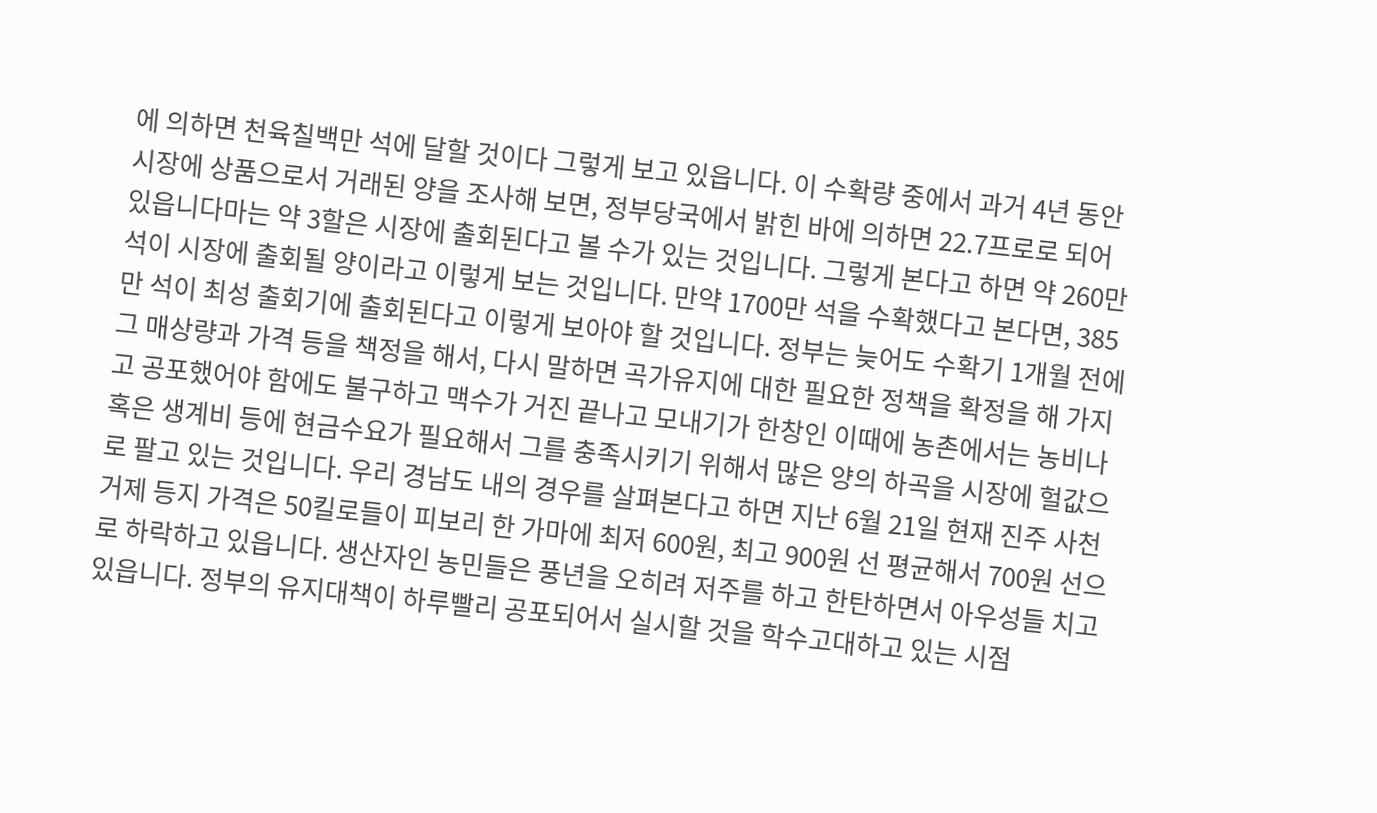에 의하면 천육칠백만 석에 달할 것이다 그렇게 보고 있읍니다. 이 수확량 중에서 과거 4년 동안 시장에 상품으로서 거래된 양을 조사해 보면, 정부당국에서 밝힌 바에 의하면 22.7프로로 되어 있읍니다마는 약 3할은 시장에 출회된다고 볼 수가 있는 것입니다. 그렇게 본다고 하면 약 260만 석이 시장에 출회될 양이라고 이렇게 보는 것입니다. 만약 1700만 석을 수확했다고 본다면, 385만 석이 최성 출회기에 출회된다고 이렇게 보아야 할 것입니다. 정부는 늦어도 수확기 1개월 전에 그 매상량과 가격 등을 책정을 해서, 다시 말하면 곡가유지에 대한 필요한 정책을 확정을 해 가지고 공포했어야 함에도 불구하고 맥수가 거진 끝나고 모내기가 한창인 이때에 농촌에서는 농비나 혹은 생계비 등에 현금수요가 필요해서 그를 충족시키기 위해서 많은 양의 하곡을 시장에 헐값으로 팔고 있는 것입니다. 우리 경남도 내의 경우를 살펴본다고 하면 지난 6월 21일 현재 진주 사천 거제 등지 가격은 50킬로들이 피보리 한 가마에 최저 600원, 최고 900원 선 평균해서 700원 선으로 하락하고 있읍니다. 생산자인 농민들은 풍년을 오히려 저주를 하고 한탄하면서 아우성들 치고 있읍니다. 정부의 유지대책이 하루빨리 공포되어서 실시할 것을 학수고대하고 있는 시점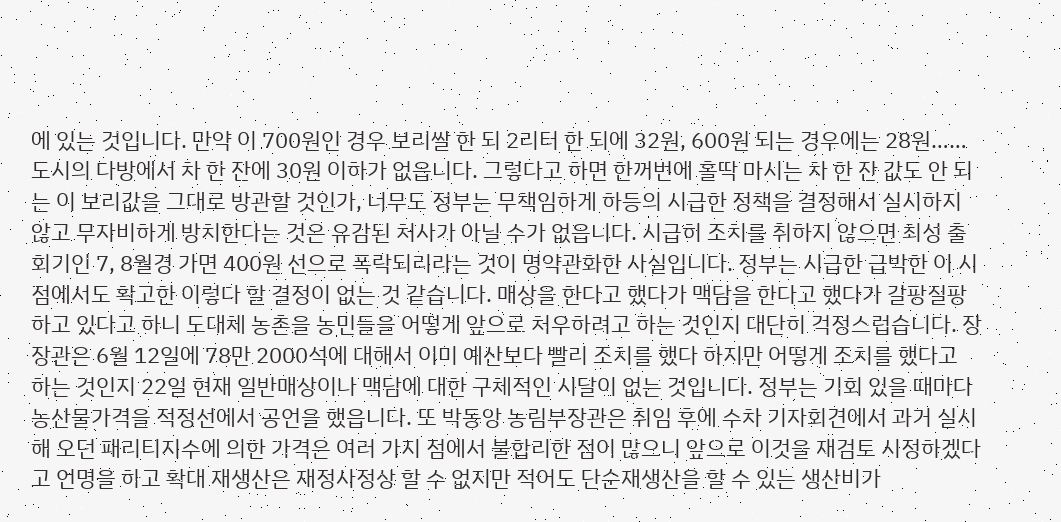에 있는 것입니다. 만약 이 700원인 경우 보리쌀 한 되 2리터 한 되에 32원, 600원 되는 경우에는 28원…… 도시의 다방에서 차 한 잔에 30원 이하가 없읍니다. 그렇다고 하면 한꺼번에 홀딱 마시는 차 한 잔 값도 안 되는 이 보리값을 그대로 방관할 것인가, 너무도 정부는 무책임하게 하등의 시급한 정책을 결정해서 실시하지 않고 무자비하게 방치한다는 것은 유감된 처사가 아닐 수가 없읍니다. 시급히 조치를 취하지 않으면 최성 출회기인 7, 8월경 가면 400원 선으로 폭락되리라는 것이 명약관화한 사실입니다. 정부는 시급한 급박한 이 시점에서도 확고한 이렇다 할 결정이 없는 것 같습니다. 매상을 한다고 했다가 맥담을 한다고 했다가 갈팡질팡하고 있다고 하니 도대체 농촌을 농민들을 어떻게 앞으로 처우하려고 하는 것인지 대단히 걱정스럽습니다. 장 장관은 6월 12일에 78만 2000석에 대해서 이미 예산보다 빨리 조치를 했다 하지만 어떻게 조치를 했다고 하는 것인지 22일 현재 일반매상이나 맥담에 대한 구체적인 시달이 없는 것입니다. 정부는 기회 있을 때마다 농산물가격을 적정선에서 공언을 했읍니다. 또 박동앙 농림부장관은 취임 후에 수차 기자회견에서 과거 실시해 오던 패리티지수에 의한 가격은 여러 가지 점에서 불합리한 점이 많으니 앞으로 이것을 재검토 시정하겠다고 언명을 하고 확대 재생산은 재정사정상 할 수 없지만 적어도 단순재생산을 할 수 있는 생산비가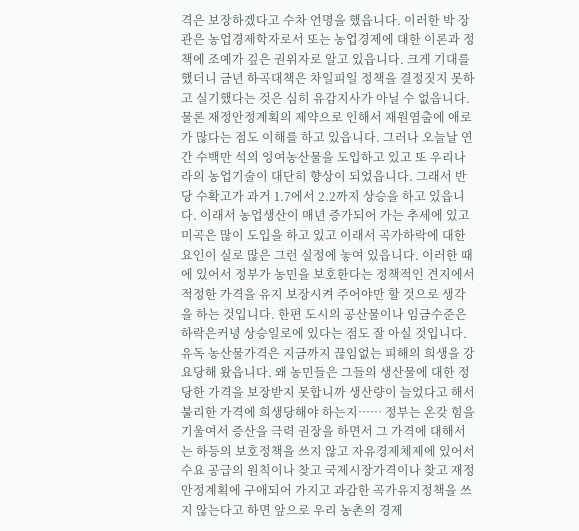격은 보장하겠다고 수차 언명을 했읍니다. 이러한 박 장관은 농업경제학자로서 또는 농업경제에 대한 이론과 정책에 조예가 깊은 권위자로 알고 있읍니다. 크게 기대를 했더니 금년 하곡대책은 차일피일 정책을 결정짓지 못하고 실기했다는 것은 심히 유감지사가 아닐 수 없읍니다. 물론 재정안정계획의 제약으로 인해서 재원염출에 애로가 많다는 점도 이해를 하고 있읍니다. 그러나 오늘날 연간 수백만 석의 잉여농산물을 도입하고 있고 또 우리나라의 농업기술이 대단히 향상이 되었읍니다. 그래서 반당 수확고가 과거 1.7에서 2.2까지 상승을 하고 있읍니다. 이래서 농업생산이 매년 증가되어 가는 추세에 있고 미곡은 많이 도입을 하고 있고 이래서 곡가하락에 대한 요인이 실로 많은 그런 실정에 놓여 있읍니다. 이러한 때에 있어서 정부가 농민을 보호한다는 정책적인 견지에서 적정한 가격을 유지 보장시켜 주어야만 할 것으로 생각을 하는 것입니다. 한편 도시의 공산물이나 임금수준은 하락은커녕 상승일로에 있다는 점도 잘 아실 것입니다. 유독 농산물가격은 지금까지 끊임없는 피해의 희생을 강요당해 왔읍니다. 왜 농민들은 그들의 생산물에 대한 정당한 가격을 보장받지 못합니까 생산량이 늘었다고 해서 불리한 가격에 희생당해야 하는지…… 정부는 온갖 힘을 기울여서 증산을 극력 권장을 하면서 그 가격에 대해서는 하등의 보호정책을 쓰지 않고 자유경제체제에 있어서 수요 공급의 원칙이나 찾고 국제시장가격이나 찾고 재정안정계획에 구애되어 가지고 과감한 곡가유지정책을 쓰지 않는다고 하면 앞으로 우리 농촌의 경제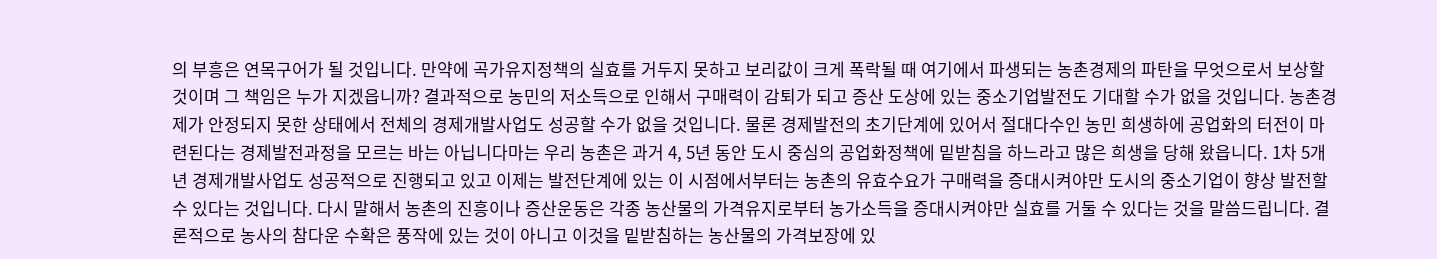의 부흥은 연목구어가 될 것입니다. 만약에 곡가유지정책의 실효를 거두지 못하고 보리값이 크게 폭락될 때 여기에서 파생되는 농촌경제의 파탄을 무엇으로서 보상할 것이며 그 책임은 누가 지겠읍니까? 결과적으로 농민의 저소득으로 인해서 구매력이 감퇴가 되고 증산 도상에 있는 중소기업발전도 기대할 수가 없을 것입니다. 농촌경제가 안정되지 못한 상태에서 전체의 경제개발사업도 성공할 수가 없을 것입니다. 물론 경제발전의 초기단계에 있어서 절대다수인 농민 희생하에 공업화의 터전이 마련된다는 경제발전과정을 모르는 바는 아닙니다마는 우리 농촌은 과거 4, 5년 동안 도시 중심의 공업화정책에 밑받침을 하느라고 많은 희생을 당해 왔읍니다. 1차 5개년 경제개발사업도 성공적으로 진행되고 있고 이제는 발전단계에 있는 이 시점에서부터는 농촌의 유효수요가 구매력을 증대시켜야만 도시의 중소기업이 향상 발전할 수 있다는 것입니다. 다시 말해서 농촌의 진흥이나 증산운동은 각종 농산물의 가격유지로부터 농가소득을 증대시켜야만 실효를 거둘 수 있다는 것을 말씀드립니다. 결론적으로 농사의 참다운 수확은 풍작에 있는 것이 아니고 이것을 밑받침하는 농산물의 가격보장에 있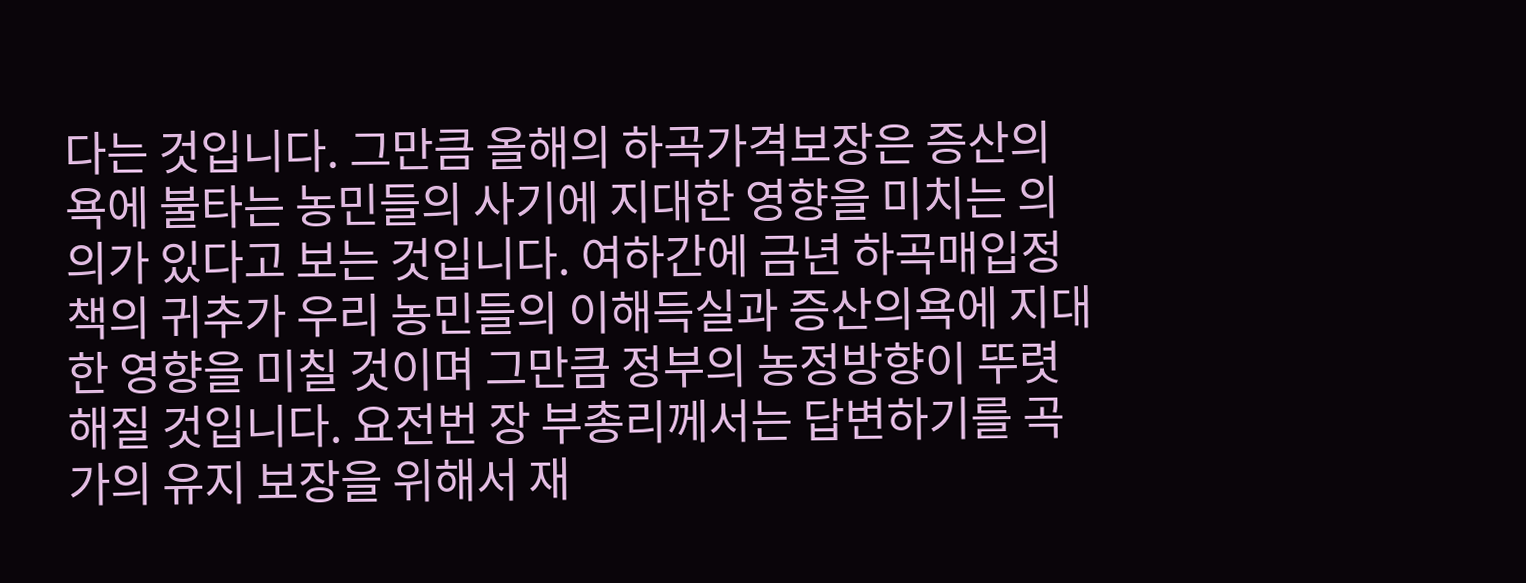다는 것입니다. 그만큼 올해의 하곡가격보장은 증산의욕에 불타는 농민들의 사기에 지대한 영향을 미치는 의의가 있다고 보는 것입니다. 여하간에 금년 하곡매입정책의 귀추가 우리 농민들의 이해득실과 증산의욕에 지대한 영향을 미칠 것이며 그만큼 정부의 농정방향이 뚜렷해질 것입니다. 요전번 장 부총리께서는 답변하기를 곡가의 유지 보장을 위해서 재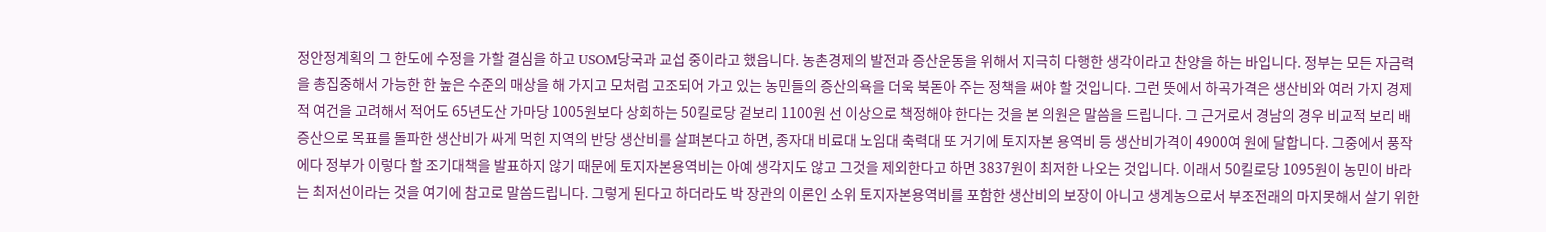정안정계획의 그 한도에 수정을 가할 결심을 하고 USOM당국과 교섭 중이라고 했읍니다. 농촌경제의 발전과 증산운동을 위해서 지극히 다행한 생각이라고 찬양을 하는 바입니다. 정부는 모든 자금력을 총집중해서 가능한 한 높은 수준의 매상을 해 가지고 모처럼 고조되어 가고 있는 농민들의 증산의욕을 더욱 북돋아 주는 정책을 써야 할 것입니다. 그런 뜻에서 하곡가격은 생산비와 여러 가지 경제적 여건을 고려해서 적어도 65년도산 가마당 1005원보다 상회하는 50킬로당 겉보리 1100원 선 이상으로 책정해야 한다는 것을 본 의원은 말씀을 드립니다. 그 근거로서 경남의 경우 비교적 보리 배증산으로 목표를 돌파한 생산비가 싸게 먹힌 지역의 반당 생산비를 살펴본다고 하면, 종자대 비료대 노임대 축력대 또 거기에 토지자본 용역비 등 생산비가격이 4900여 원에 달합니다. 그중에서 풍작에다 정부가 이렇다 할 조기대책을 발표하지 않기 때문에 토지자본용역비는 아예 생각지도 않고 그것을 제외한다고 하면 3837원이 최저한 나오는 것입니다. 이래서 50킬로당 1095원이 농민이 바라는 최저선이라는 것을 여기에 참고로 말씀드립니다. 그렇게 된다고 하더라도 박 장관의 이론인 소위 토지자본용역비를 포함한 생산비의 보장이 아니고 생계농으로서 부조전래의 마지못해서 살기 위한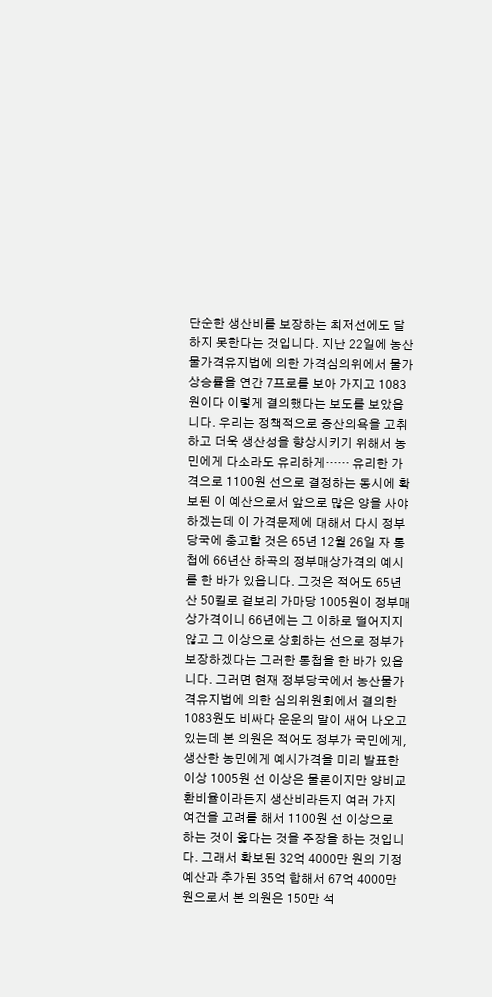단순한 생산비를 보장하는 최저선에도 달하지 못한다는 것입니다. 지난 22일에 농산물가격유지법에 의한 가격심의위에서 물가상승률을 연간 7프로를 보아 가지고 1083원이다 이렇게 결의했다는 보도를 보았읍니다. 우리는 정책적으로 증산의욕을 고취하고 더욱 생산성을 향상시키기 위해서 농민에게 다소라도 유리하게…… 유리한 가격으로 1100원 선으로 결정하는 동시에 확보된 이 예산으로서 앞으로 많은 양을 사야 하겠는데 이 가격문제에 대해서 다시 정부당국에 충고할 것은 65년 12월 26일 자 통첩에 66년산 하곡의 정부매상가격의 예시를 한 바가 있읍니다. 그것은 적어도 65년산 50킬로 겉보리 가마당 1005원이 정부매상가격이니 66년에는 그 이하로 떨어지지 않고 그 이상으로 상회하는 선으로 정부가 보장하겠다는 그러한 통첩을 한 바가 있읍니다. 그러면 현재 정부당국에서 농산물가격유지법에 의한 심의위원회에서 결의한 1083원도 비싸다 운운의 말이 새어 나오고 있는데 본 의원은 적어도 정부가 국민에게, 생산한 농민에게 예시가격을 미리 발표한 이상 1005원 선 이상은 물론이지만 양비교환비율이라든지 생산비라든지 여러 가지 여건을 고려를 해서 1100원 선 이상으로 하는 것이 옳다는 것을 주장을 하는 것입니다. 그래서 확보된 32억 4000만 원의 기정예산과 추가된 35억 합해서 67억 4000만 원으로서 본 의원은 150만 석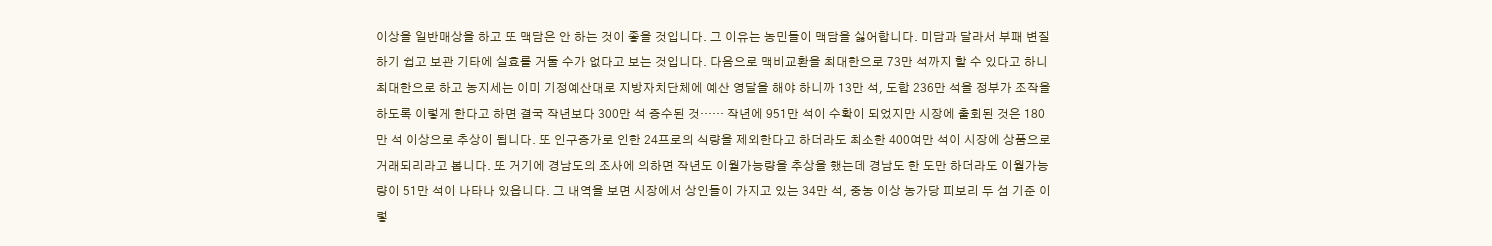이상을 일반매상을 하고 또 맥담은 안 하는 것이 좋을 것입니다. 그 이유는 농민들이 맥담을 싫어합니다. 미담과 달라서 부패 변질하기 쉽고 보관 기타에 실효를 거둘 수가 없다고 보는 것입니다. 다음으로 맥비교환을 최대한으로 73만 석까지 할 수 있다고 하니 최대한으로 하고 농지세는 이미 기정예산대로 지방자치단체에 예산 영달을 해야 하니까 13만 석, 도합 236만 석을 정부가 조작을 하도록 이렇게 한다고 하면 결국 작년보다 300만 석 증수된 것…… 작년에 951만 석이 수확이 되었지만 시장에 출회된 것은 180만 석 이상으로 추상이 됩니다. 또 인구증가로 인한 24프로의 식량을 제외한다고 하더라도 최소한 400여만 석이 시장에 상품으로 거래되리라고 봅니다. 또 거기에 경남도의 조사에 의하면 작년도 이월가능량을 추상을 했는데 경남도 한 도만 하더라도 이월가능량이 51만 석이 나타나 있읍니다. 그 내역을 보면 시장에서 상인들이 가지고 있는 34만 석, 중농 이상 농가당 피보리 두 섬 기준 이렇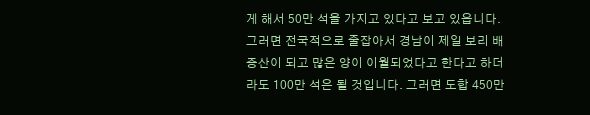게 해서 50만 석을 가지고 있다고 보고 있읍니다. 그러면 전국적으로 줄잡아서 경남이 제일 보리 배증산이 되고 많은 양이 이월되었다고 한다고 하더라도 100만 석은 될 것입니다. 그러면 도합 450만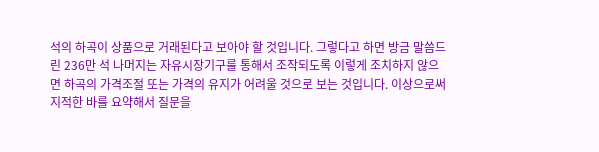석의 하곡이 상품으로 거래된다고 보아야 할 것입니다. 그렇다고 하면 방금 말씀드린 236만 석 나머지는 자유시장기구를 통해서 조작되도록 이렇게 조치하지 않으면 하곡의 가격조절 또는 가격의 유지가 어려울 것으로 보는 것입니다. 이상으로써 지적한 바를 요약해서 질문을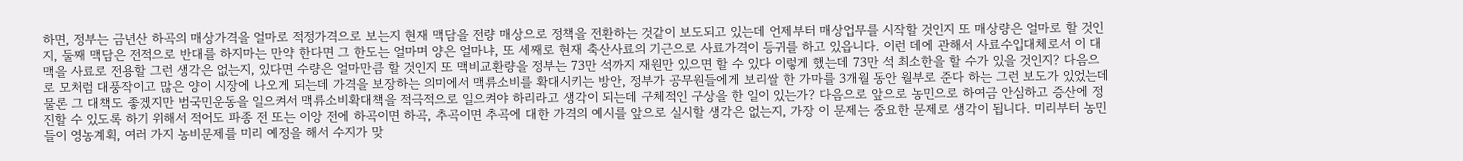하면, 정부는 금년산 하곡의 매상가격을 얼마로 적정가격으로 보는지 현재 맥담을 전량 매상으로 정책을 전환하는 것같이 보도되고 있는데 언제부터 매상업무를 시작할 것인지 또 매상량은 얼마로 할 것인지, 둘째 맥담은 전적으로 반대를 하지마는 만약 한다면 그 한도는 얼마며 양은 얼마냐, 또 세째로 현재 축산사료의 기근으로 사료가격이 등귀를 하고 있읍니다. 이런 데에 관해서 사료수입대체로서 이 대맥을 사료로 전용할 그런 생각은 없는지, 있다면 수량은 얼마만큼 할 것인지 또 맥비교환량을 정부는 73만 석까지 재원만 있으면 할 수 있다 이렇게 했는데 73만 석 최소한을 할 수가 있을 것인지? 다음으로 모처럼 대풍작이고 많은 양이 시장에 나오게 되는데 가격을 보장하는 의미에서 맥류소비를 확대시키는 방안, 정부가 공무원들에게 보리쌀 한 가마를 3개월 동안 월부로 준다 하는 그런 보도가 있었는데 물론 그 대책도 좋겠지만 범국민운동을 일으켜서 맥류소비확대책을 적극적으로 일으켜야 하리라고 생각이 되는데 구체적인 구상을 한 일이 있는가? 다음으로 앞으로 농민으로 하여금 안심하고 증산에 정진할 수 있도록 하기 위해서 적어도 파종 전 또는 이앙 전에 하곡이면 하곡, 추곡이면 추곡에 대한 가격의 예시를 앞으로 실시할 생각은 없는지, 가장 이 문제는 중요한 문제로 생각이 됩니다. 미리부터 농민들이 영농계획, 여러 가지 농비문제를 미리 예정을 해서 수지가 맞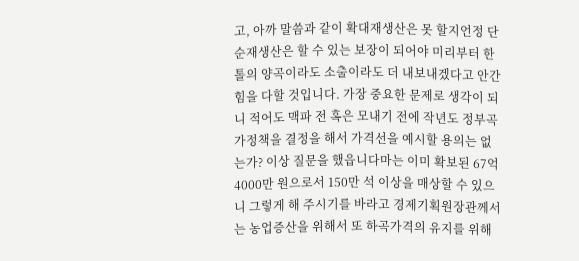고, 아까 말씀과 같이 확대재생산은 못 할지언정 단순재생산은 할 수 있는 보장이 되어야 미리부터 한 톨의 양곡이라도 소출이라도 더 내보내겠다고 안간힘을 다할 것입니다. 가장 중요한 문제로 생각이 되니 적어도 맥파 전 혹은 모내기 전에 작년도 정부곡가정책을 결정을 해서 가격선을 예시할 용의는 없는가? 이상 질문을 했읍니다마는 이미 확보된 67억 4000만 원으로서 150만 석 이상을 매상할 수 있으니 그렇게 해 주시기를 바라고 경제기획원장관께서는 농업증산을 위해서 또 하곡가격의 유지를 위해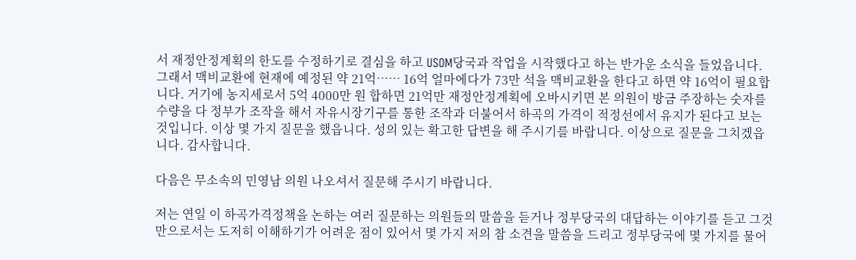서 재정안정계획의 한도를 수정하기로 결심을 하고 USOM당국과 작업을 시작했다고 하는 반가운 소식을 들었읍니다. 그래서 맥비교환에 현재에 예정된 약 21억…… 16억 얼마에다가 73만 석을 맥비교환을 한다고 하면 약 16억이 필요합니다. 거기에 농지세로서 5억 4000만 원 합하면 21억만 재정안정계획에 오바시키면 본 의원이 방금 주장하는 숫자를 수량을 다 정부가 조작을 해서 자유시장기구를 통한 조작과 더불어서 하곡의 가격이 적정선에서 유지가 된다고 보는 것입니다. 이상 몇 가지 질문을 했읍니다. 성의 있는 확고한 답변을 해 주시기를 바랍니다. 이상으로 질문을 그치겠읍니다. 감사합니다.

다음은 무소속의 민영남 의원 나오셔서 질문해 주시기 바랍니다.

저는 연일 이 하곡가격정책을 논하는 여러 질문하는 의원들의 말씀을 듣거나 정부당국의 대답하는 이야기를 듣고 그것만으로서는 도저히 이해하기가 어려운 점이 있어서 몇 가지 저의 참 소견을 말씀을 드리고 정부당국에 몇 가지를 물어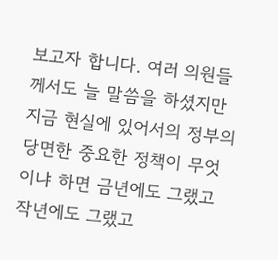보고자 합니다. 여러 의원들께서도 늘 말씀을 하셨지만 지금 현실에 있어서의 정부의 당면한 중요한 정책이 무엇이냐 하면 금년에도 그랬고 작년에도 그랬고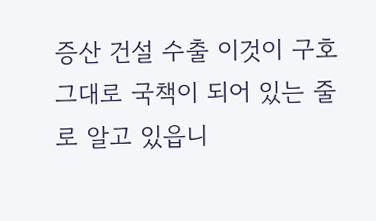증산 건설 수출 이것이 구호 그대로 국책이 되어 있는 줄로 알고 있읍니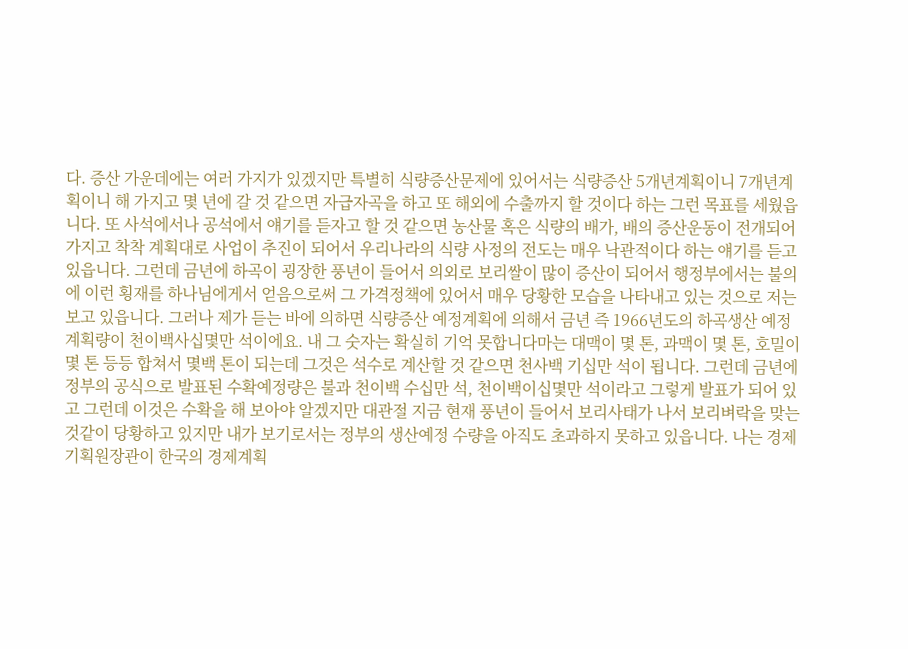다. 증산 가운데에는 여러 가지가 있겠지만 특별히 식량증산문제에 있어서는 식량증산 5개년계획이니 7개년계획이니 해 가지고 몇 년에 갈 것 같으면 자급자곡을 하고 또 해외에 수출까지 할 것이다 하는 그런 목표를 세웠읍니다. 또 사석에서나 공석에서 얘기를 듣자고 할 것 같으면 농산물 혹은 식량의 배가, 배의 증산운동이 전개되어 가지고 착착 계획대로 사업이 추진이 되어서 우리나라의 식량 사정의 전도는 매우 낙관적이다 하는 얘기를 듣고 있읍니다. 그런데 금년에 하곡이 굉장한 풍년이 들어서 의외로 보리쌀이 많이 증산이 되어서 행정부에서는 불의에 이런 횡재를 하나님에게서 얻음으로써 그 가격정책에 있어서 매우 당황한 모습을 나타내고 있는 것으로 저는 보고 있읍니다. 그러나 제가 듣는 바에 의하면 식량증산 예정계획에 의해서 금년 즉 1966년도의 하곡생산 예정계획량이 천이백사십몇만 석이에요. 내 그 숫자는 확실히 기억 못합니다마는 대맥이 몇 톤, 과맥이 몇 톤, 호밀이 몇 톤 등등 합쳐서 몇백 톤이 되는데 그것은 석수로 계산할 것 같으면 천사백 기십만 석이 됩니다. 그런데 금년에 정부의 공식으로 발표된 수확예정량은 불과 천이백 수십만 석, 천이백이십몇만 석이라고 그렇게 발표가 되어 있고 그런데 이것은 수확을 해 보아야 알겠지만 대관절 지금 현재 풍년이 들어서 보리사태가 나서 보리벼락을 맞는 것같이 당황하고 있지만 내가 보기로서는 정부의 생산예정 수량을 아직도 초과하지 못하고 있읍니다. 나는 경제기획원장관이 한국의 경제계획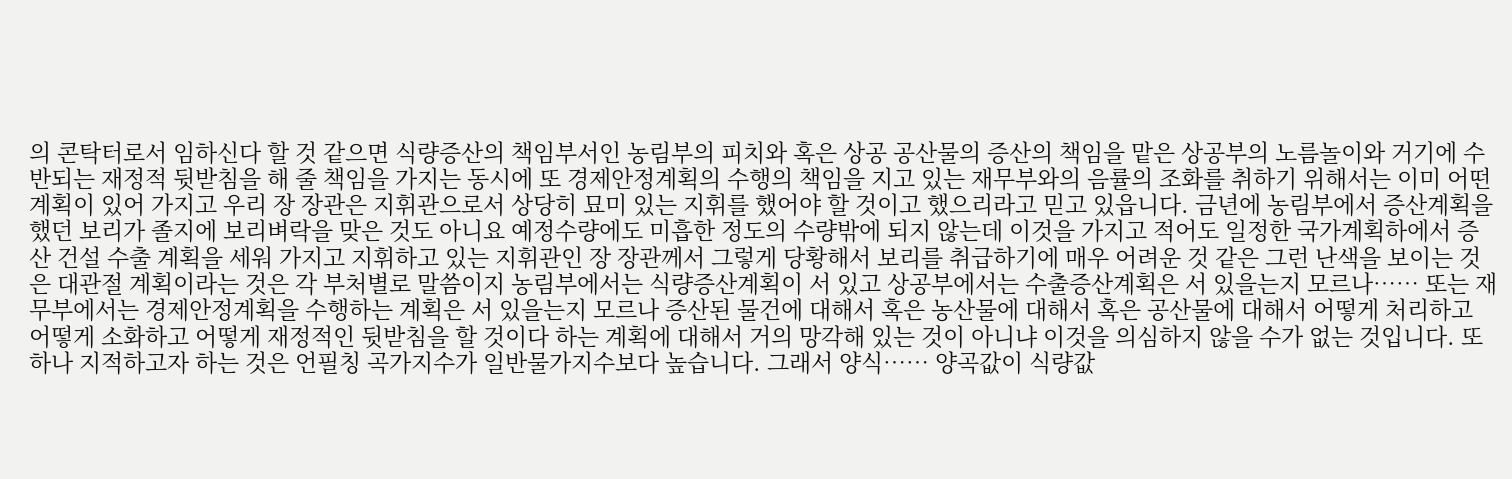의 콘탁터로서 임하신다 할 것 같으면 식량증산의 책임부서인 농림부의 피치와 혹은 상공 공산물의 증산의 책임을 맡은 상공부의 노름놀이와 거기에 수반되는 재정적 뒷받침을 해 줄 책임을 가지는 동시에 또 경제안정계획의 수행의 책임을 지고 있는 재무부와의 음률의 조화를 취하기 위해서는 이미 어떤 계획이 있어 가지고 우리 장 장관은 지휘관으로서 상당히 묘미 있는 지휘를 했어야 할 것이고 했으리라고 믿고 있읍니다. 금년에 농림부에서 증산계획을 했던 보리가 졸지에 보리벼락을 맞은 것도 아니요 예정수량에도 미흡한 정도의 수량밖에 되지 않는데 이것을 가지고 적어도 일정한 국가계획하에서 증산 건설 수출 계획을 세워 가지고 지휘하고 있는 지휘관인 장 장관께서 그렇게 당황해서 보리를 취급하기에 매우 어려운 것 같은 그런 난색을 보이는 것은 대관절 계획이라는 것은 각 부처별로 말씀이지 농림부에서는 식량증산계획이 서 있고 상공부에서는 수출증산계획은 서 있을는지 모르나…… 또는 재무부에서는 경제안정계획을 수행하는 계획은 서 있을는지 모르나 증산된 물건에 대해서 혹은 농산물에 대해서 혹은 공산물에 대해서 어떻게 처리하고 어떻게 소화하고 어떻게 재정적인 뒷받침을 할 것이다 하는 계획에 대해서 거의 망각해 있는 것이 아니냐 이것을 의심하지 않을 수가 없는 것입니다. 또 하나 지적하고자 하는 것은 언필칭 곡가지수가 일반물가지수보다 높습니다. 그래서 양식…… 양곡값이 식량값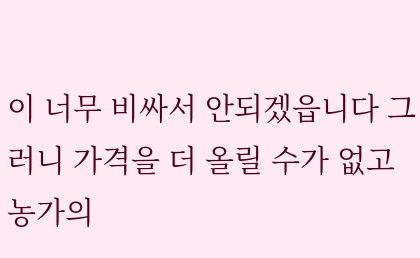이 너무 비싸서 안되겠읍니다 그러니 가격을 더 올릴 수가 없고 농가의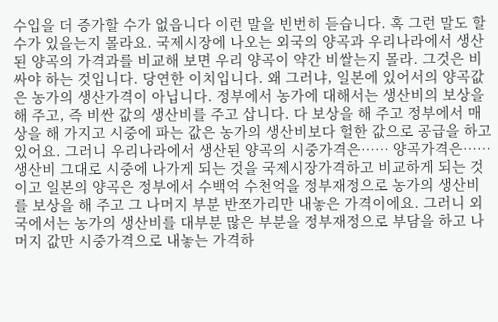수입을 더 증가할 수가 없읍니다 이런 말을 빈번히 듣습니다. 혹 그런 말도 할 수가 있을는지 몰라요. 국제시장에 나오는 외국의 양곡과 우리나라에서 생산된 양곡의 가격과를 비교해 보면 우리 양곡이 약간 비쌀는지 몰라. 그것은 비싸야 하는 것입니다. 당연한 이치입니다. 왜 그러냐, 일본에 있어서의 양곡값은 농가의 생산가격이 아닙니다. 정부에서 농가에 대해서는 생산비의 보상을 해 주고, 즉 비싼 값의 생산비를 주고 삽니다. 다 보상을 해 주고 정부에서 매상을 해 가지고 시중에 파는 값은 농가의 생산비보다 헐한 값으로 공급을 하고 있어요. 그러니 우리나라에서 생산된 양곡의 시중가격은…… 양곡가격은…… 생산비 그대로 시중에 나가게 되는 것을 국제시장가격하고 비교하게 되는 것이고 일본의 양곡은 정부에서 수백억 수천억을 정부재정으로 농가의 생산비를 보상을 해 주고 그 나머지 부분 반쪼가리만 내놓은 가격이에요. 그러니 외국에서는 농가의 생산비를 대부분 많은 부분을 정부재정으로 부담을 하고 나머지 값만 시중가격으로 내놓는 가격하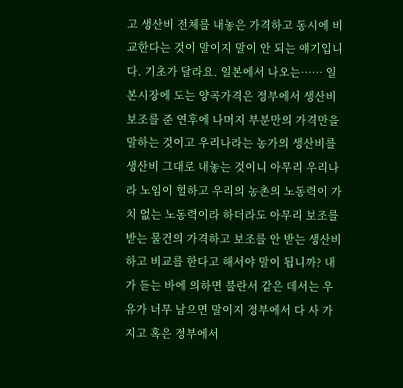고 생산비 전체를 내놓은 가격하고 동시에 비교한다는 것이 말이지 말이 안 되는 얘기입니다. 기초가 달라요. 일본에서 나오는…… 일본시장에 도는 양곡가격은 정부에서 생산비보조를 준 연후에 나머지 부분만의 가격만을 말하는 것이고 우리나라는 농가의 생산비를 생산비 그대로 내놓는 것이니 아무리 우리나라 노임이 헐하고 우리의 농촌의 노동력이 가치 없는 노동력이라 하더라도 아무리 보조를 받는 물건의 가격하고 보조를 안 받는 생산비하고 비교를 한다고 해서야 말이 됩니까? 내가 듣는 바에 의하면 불란서 같은 데서는 우유가 너무 남으면 말이지 정부에서 다 사 가지고 혹은 정부에서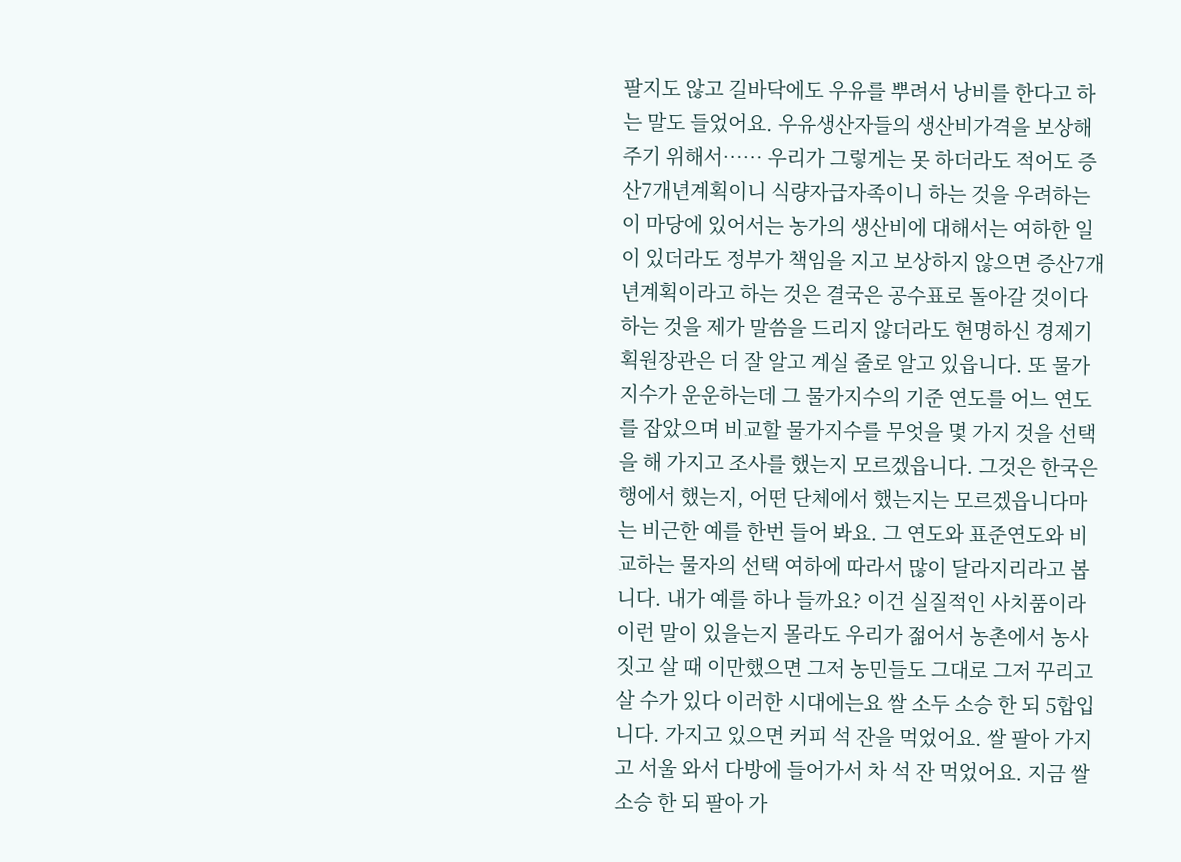팔지도 않고 길바닥에도 우유를 뿌려서 낭비를 한다고 하는 말도 들었어요. 우유생산자들의 생산비가격을 보상해 주기 위해서…… 우리가 그렇게는 못 하더라도 적어도 증산7개년계획이니 식량자급자족이니 하는 것을 우려하는 이 마당에 있어서는 농가의 생산비에 대해서는 여하한 일이 있더라도 정부가 책임을 지고 보상하지 않으면 증산7개년계획이라고 하는 것은 결국은 공수표로 돌아갈 것이다 하는 것을 제가 말씀을 드리지 않더라도 현명하신 경제기획원장관은 더 잘 알고 계실 줄로 알고 있읍니다. 또 물가지수가 운운하는데 그 물가지수의 기준 연도를 어느 연도를 잡았으며 비교할 물가지수를 무엇을 몇 가지 것을 선택을 해 가지고 조사를 했는지 모르겠읍니다. 그것은 한국은행에서 했는지, 어떤 단체에서 했는지는 모르겠읍니다마는 비근한 예를 한번 들어 봐요. 그 연도와 표준연도와 비교하는 물자의 선택 여하에 따라서 많이 달라지리라고 봅니다. 내가 예를 하나 들까요? 이건 실질적인 사치품이라 이런 말이 있을는지 몰라도 우리가 젊어서 농촌에서 농사짓고 살 때 이만했으면 그저 농민들도 그대로 그저 꾸리고 살 수가 있다 이러한 시대에는요 쌀 소두 소승 한 되 5합입니다. 가지고 있으면 커피 석 잔을 먹었어요. 쌀 팔아 가지고 서울 와서 다방에 들어가서 차 석 잔 먹었어요. 지금 쌀 소승 한 되 팔아 가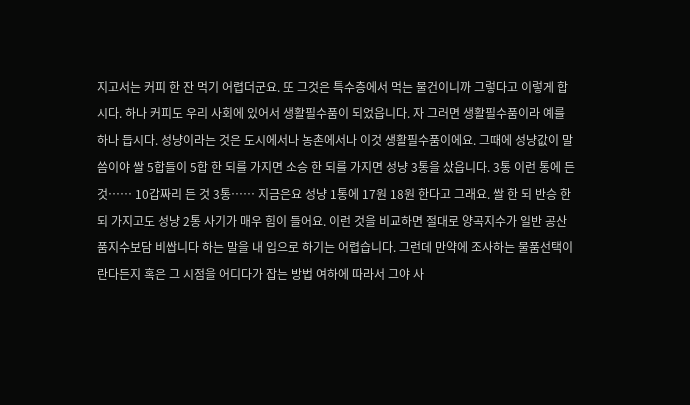지고서는 커피 한 잔 먹기 어렵더군요. 또 그것은 특수층에서 먹는 물건이니까 그렇다고 이렇게 합시다. 하나 커피도 우리 사회에 있어서 생활필수품이 되었읍니다. 자 그러면 생활필수품이라 예를 하나 듭시다. 성냥이라는 것은 도시에서나 농촌에서나 이것 생활필수품이에요. 그때에 성냥값이 말씀이야 쌀 5합들이 5합 한 되를 가지면 소승 한 되를 가지면 성냥 3통을 샀읍니다. 3통 이런 통에 든 것…… 10갑짜리 든 것 3통…… 지금은요 성냥 1통에 17원 18원 한다고 그래요. 쌀 한 되 반승 한 되 가지고도 성냥 2통 사기가 매우 힘이 들어요. 이런 것을 비교하면 절대로 양곡지수가 일반 공산품지수보담 비쌉니다 하는 말을 내 입으로 하기는 어렵습니다. 그런데 만약에 조사하는 물품선택이란다든지 혹은 그 시점을 어디다가 잡는 방법 여하에 따라서 그야 사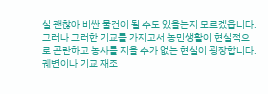실 괜찮아 비싼 물건이 될 수도 있을는지 모르겠읍니다. 그러나 그러한 기교를 가지고서 농민생활이 현실적으로 곤란하고 농사를 지을 수가 없는 현실이 굉장합니다. 궤변이나 기교 재조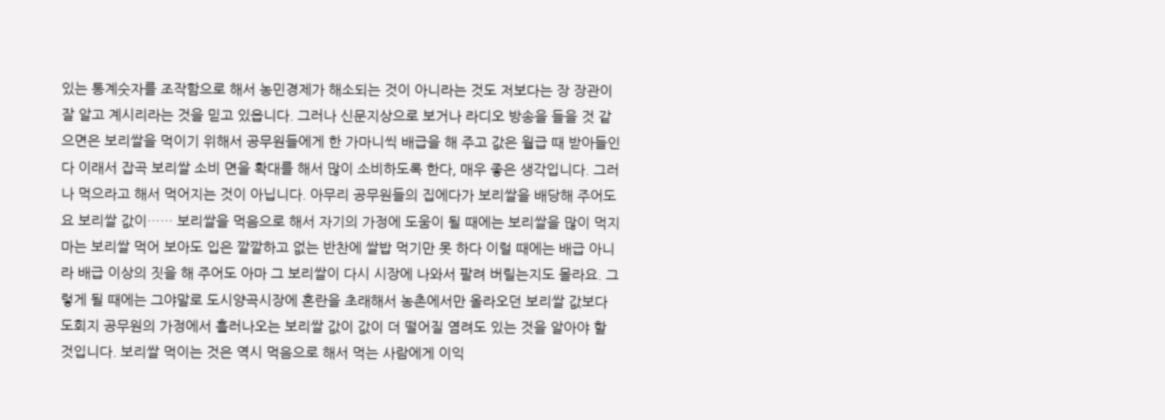있는 통계숫자를 조작함으로 해서 농민경제가 해소되는 것이 아니라는 것도 저보다는 장 장관이 잘 알고 계시리라는 것을 믿고 있읍니다. 그러나 신문지상으로 보거나 라디오 방송을 들을 것 같으면은 보리쌀을 먹이기 위해서 공무원들에게 한 가마니씩 배급을 해 주고 값은 월급 때 받아들인다 이래서 잡곡 보리쌀 소비 면을 확대를 해서 많이 소비하도록 한다, 매우 좋은 생각입니다. 그러나 먹으라고 해서 먹어지는 것이 아닙니다. 아무리 공무원들의 집에다가 보리쌀을 배당해 주어도요 보리쌀 값이…… 보리쌀을 먹음으로 해서 자기의 가정에 도움이 될 때에는 보리쌀을 많이 먹지마는 보리쌀 먹어 보아도 입은 깔깔하고 없는 반찬에 쌀밥 먹기만 못 하다 이럴 때에는 배급 아니라 배급 이상의 짓을 해 주어도 아마 그 보리쌀이 다시 시장에 나와서 팔려 버릴는지도 몰라요. 그렇게 될 때에는 그야말로 도시양곡시장에 혼란을 초래해서 농촌에서만 올라오던 보리쌀 값보다 도회지 공무원의 가정에서 흘러나오는 보리쌀 값이 값이 더 떨어질 염려도 있는 것을 알아야 할 것입니다. 보리쌀 먹이는 것은 역시 먹음으로 해서 먹는 사람에게 이익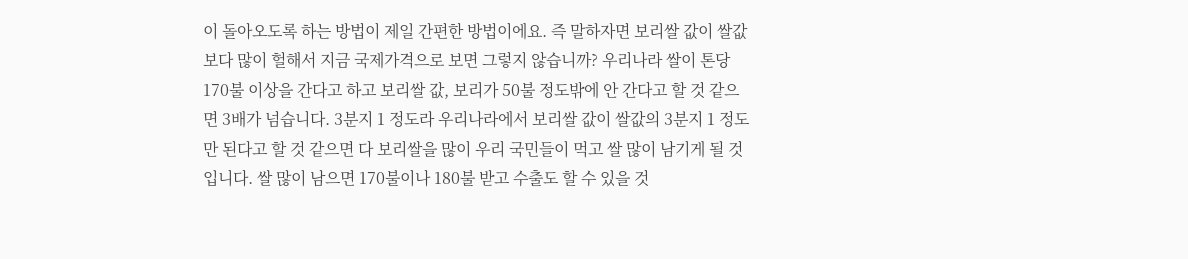이 돌아오도록 하는 방법이 제일 간편한 방법이에요. 즉 말하자면 보리쌀 값이 쌀값보다 많이 헐해서 지금 국제가격으로 보면 그렇지 않습니까? 우리나라 쌀이 톤당 170불 이상을 간다고 하고 보리쌀 값, 보리가 50불 정도밖에 안 간다고 할 것 같으면 3배가 넘습니다. 3분지 1 정도라 우리나라에서 보리쌀 값이 쌀값의 3분지 1 정도만 된다고 할 것 같으면 다 보리쌀을 많이 우리 국민들이 먹고 쌀 많이 남기게 될 것입니다. 쌀 많이 남으면 170불이나 180불 받고 수출도 할 수 있을 것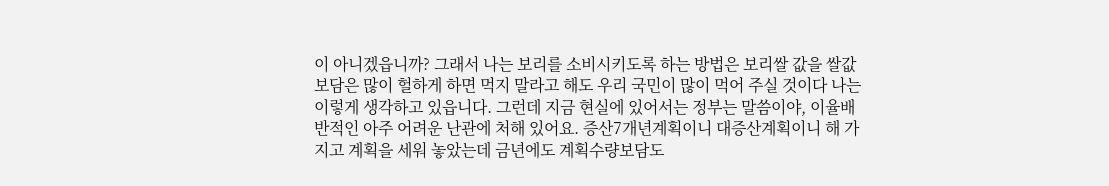이 아니겠읍니까? 그래서 나는 보리를 소비시키도록 하는 방법은 보리쌀 값을 쌀값보담은 많이 헐하게 하면 먹지 말라고 해도 우리 국민이 많이 먹어 주실 것이다 나는 이렇게 생각하고 있읍니다. 그런데 지금 현실에 있어서는 정부는 말씀이야, 이율배반적인 아주 어려운 난관에 처해 있어요. 증산7개년계획이니 대증산계획이니 해 가지고 계획을 세워 놓았는데 금년에도 계획수량보담도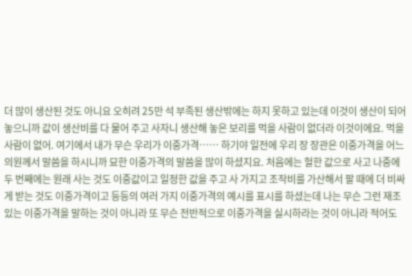더 많이 생산된 것도 아니요 오히려 25만 석 부족된 생산밖에는 하지 못하고 있는데 이것이 생산이 되어 놓으니까 값이 생산비를 다 물어 주고 사자니 생산해 놓은 보리를 먹을 사람이 없더라 이것이에요. 먹을 사람이 없어. 여기에서 내가 무슨 우리가 이중가격…… 하기야 일전에 우리 장 장관은 이중가격을 어느 의원께서 말씀을 하시니까 묘한 이중가격의 말씀을 많이 하셨지요. 처음에는 헐한 값으로 사고 나중에 두 번째에는 원래 사는 것도 이중값이고 일정한 값을 주고 사 가지고 조작비를 가산해서 팔 때에 더 비싸게 받는 것도 이중가격이고 등등의 여러 가지 이중가격의 예시를 표시를 하셨는데 나는 무슨 그런 재조 있는 이중가격을 말하는 것이 아니라 또 무슨 전반적으로 이중가격을 실시하라는 것이 아니라 적어도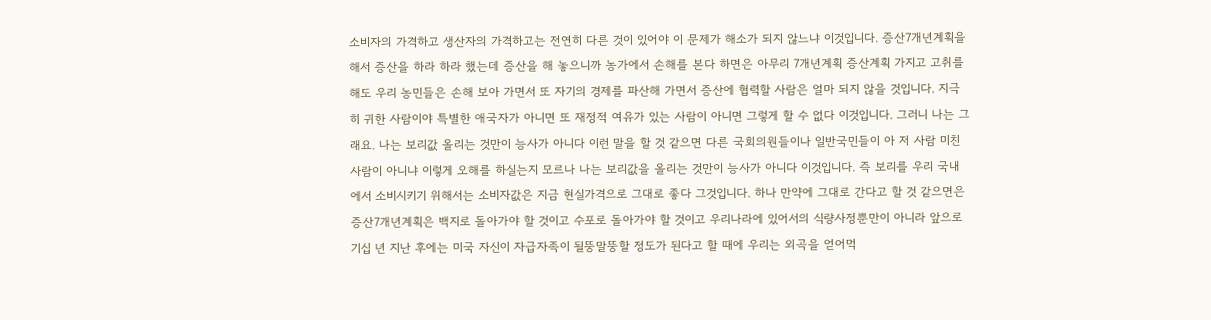소비자의 가격하고 생산자의 가격하고는 전연히 다른 것이 있어야 이 문제가 해소가 되지 않느냐 이것입니다. 증산7개년계획을 해서 증산을 하라 하라 했는데 증산을 해 놓으니까 농가에서 손해를 본다 하면은 아무리 7개년계획 증산계획 가지고 고취를 해도 우리 농민들은 손해 보아 가면서 또 자기의 경제를 파산해 가면서 증산에 협력할 사람은 얼마 되지 않을 것입니다. 지극히 귀한 사람이야 특별한 애국자가 아니면 또 재정적 여유가 있는 사람이 아니면 그렇게 할 수 없다 이것입니다. 그러니 나는 그래요. 나는 보리값 올리는 것만이 능사가 아니다 이런 말을 할 것 같으면 다른 국회의원들이나 일반국민들이 아 저 사람 미친 사람이 아니냐 이렇게 오해를 하실는지 모르나 나는 보리값을 올리는 것만이 능사가 아니다 이것입니다. 즉 보리를 우리 국내에서 소비시키기 위해서는 소비자값은 지금 현실가격으로 그대로 좋다 그것입니다. 하나 만약에 그대로 간다고 할 것 같으면은 증산7개년계획은 백지로 돌아가야 할 것이고 수포로 돌아가야 할 것이고 우리나라에 있어서의 식량사정뿐만이 아니라 앞으로 기십 년 지난 후에는 미국 자신이 자급자족이 될뚱말뚱할 정도가 된다고 할 때에 우리는 외곡을 얻어먹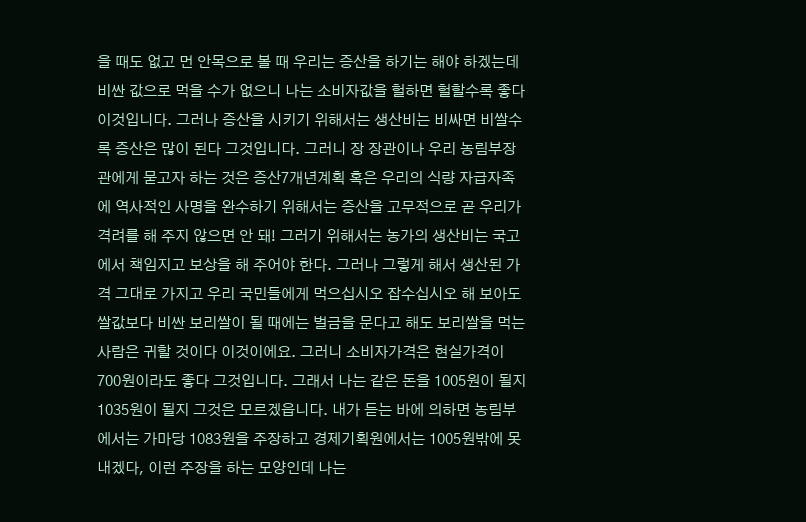을 때도 없고 먼 안목으로 볼 때 우리는 증산을 하기는 해야 하겠는데 비싼 값으로 먹을 수가 없으니 나는 소비자값을 헐하면 헐할수록 좋다 이것입니다. 그러나 증산을 시키기 위해서는 생산비는 비싸면 비쌀수록 증산은 많이 된다 그것입니다. 그러니 장 장관이나 우리 농림부장관에게 묻고자 하는 것은 증산7개년계획 혹은 우리의 식량 자급자족에 역사적인 사명을 완수하기 위해서는 증산을 고무적으로 곧 우리가 격려를 해 주지 않으면 안 돼! 그러기 위해서는 농가의 생산비는 국고에서 책임지고 보상을 해 주어야 한다. 그러나 그렇게 해서 생산된 가격 그대로 가지고 우리 국민들에게 먹으십시오 잡수십시오 해 보아도 쌀값보다 비싼 보리쌀이 될 때에는 벌금을 문다고 해도 보리쌀을 먹는 사람은 귀할 것이다 이것이에요. 그러니 소비자가격은 현실가격이 700원이라도 좋다 그것입니다. 그래서 나는 같은 돈을 1005원이 될지 1035원이 될지 그것은 모르겠읍니다. 내가 듣는 바에 의하면 농림부에서는 가마당 1083원을 주장하고 경제기획원에서는 1005원밖에 못 내겠다, 이런 주장을 하는 모양인데 나는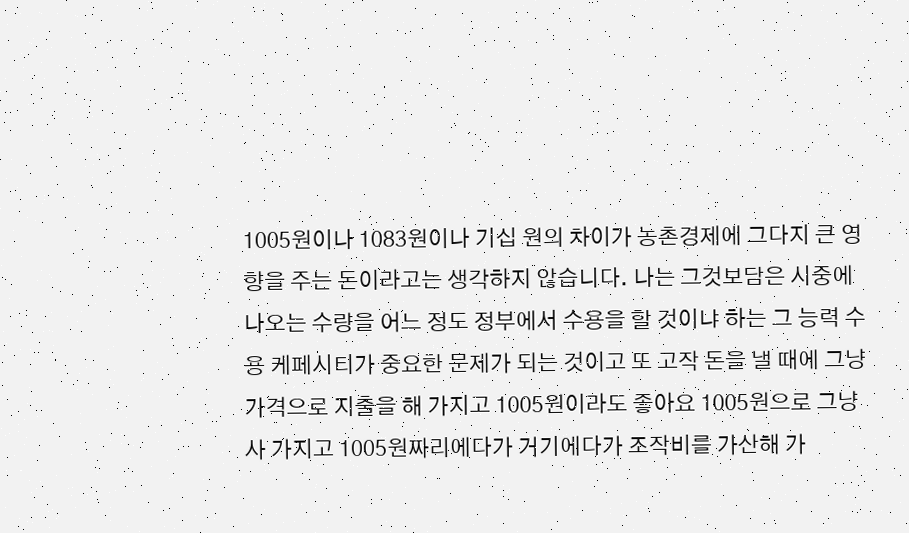1005원이나 1083원이나 기십 원의 차이가 농촌경제에 그다지 큰 영향을 주는 돈이라고는 생각하지 않습니다. 나는 그것보담은 시중에 나오는 수량을 어느 정도 정부에서 수용을 할 것이냐 하는 그 능력 수용 케페시티가 중요한 문제가 되는 것이고 또 고작 돈을 낼 때에 그냥 가격으로 지출을 해 가지고 1005원이라도 좋아요 1005원으로 그냥 사 가지고 1005원짜리에다가 거기에다가 조작비를 가산해 가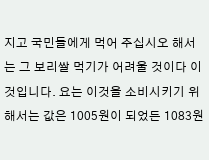지고 국민들에게 먹어 주십시오 해서는 그 보리쌀 먹기가 어려울 것이다 이것입니다. 요는 이것을 소비시키기 위해서는 값은 1005원이 되었든 1083원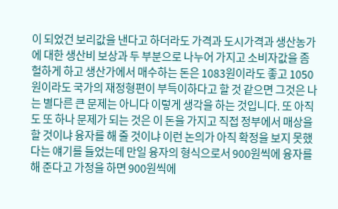이 되었건 보리값을 낸다고 하더라도 가격과 도시가격과 생산농가에 대한 생산비 보상과 두 부분으로 나누어 가지고 소비자값을 좀 헐하게 하고 생산가에서 매수하는 돈은 1083원이라도 좋고 1050원이라도 국가의 재정형편이 부득이하다고 할 것 같으면 그것은 나는 별다른 큰 문제는 아니다 이렇게 생각을 하는 것입니다. 또 아직도 또 하나 문제가 되는 것은 이 돈을 가지고 직접 정부에서 매상을 할 것이냐 융자를 해 줄 것이냐 이런 논의가 아직 확정을 보지 못했다는 얘기를 들었는데 만일 융자의 형식으로서 900원씩에 융자를 해 준다고 가정을 하면 900원씩에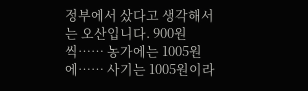정부에서 샀다고 생각해서는 오산입니다. 900원씩…… 농가에는 1005원에…… 사기는 1005원이라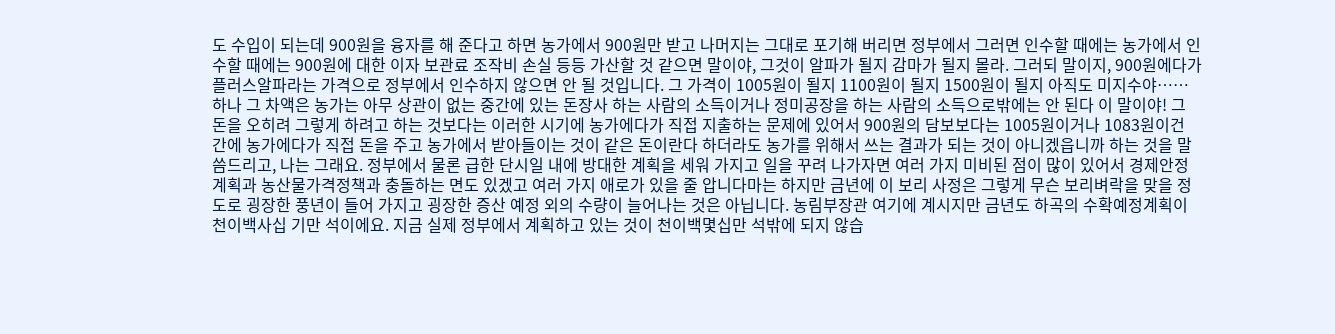도 수입이 되는데 900원을 융자를 해 준다고 하면 농가에서 900원만 받고 나머지는 그대로 포기해 버리면 정부에서 그러면 인수할 때에는 농가에서 인수할 때에는 900원에 대한 이자 보관료 조작비 손실 등등 가산할 것 같으면 말이야, 그것이 알파가 될지 감마가 될지 몰라. 그러되 말이지, 900원에다가 플러스알파라는 가격으로 정부에서 인수하지 않으면 안 될 것입니다. 그 가격이 1005원이 될지 1100원이 될지 1500원이 될지 아직도 미지수야…… 하나 그 차액은 농가는 아무 상관이 없는 중간에 있는 돈장사 하는 사람의 소득이거나 정미공장을 하는 사람의 소득으로밖에는 안 된다 이 말이야! 그 돈을 오히려 그렇게 하려고 하는 것보다는 이러한 시기에 농가에다가 직접 지출하는 문제에 있어서 900원의 담보보다는 1005원이거나 1083원이건 간에 농가에다가 직접 돈을 주고 농가에서 받아들이는 것이 같은 돈이란다 하더라도 농가를 위해서 쓰는 결과가 되는 것이 아니겠읍니까 하는 것을 말씀드리고, 나는 그래요. 정부에서 물론 급한 단시일 내에 방대한 계획을 세워 가지고 일을 꾸려 나가자면 여러 가지 미비된 점이 많이 있어서 경제안정계획과 농산물가격정책과 충돌하는 면도 있겠고 여러 가지 애로가 있을 줄 압니다마는 하지만 금년에 이 보리 사정은 그렇게 무슨 보리벼락을 맞을 정도로 굉장한 풍년이 들어 가지고 굉장한 증산 예정 외의 수량이 늘어나는 것은 아닙니다. 농림부장관 여기에 계시지만 금년도 하곡의 수확예정계획이 천이백사십 기만 석이에요. 지금 실제 정부에서 계획하고 있는 것이 천이백몇십만 석밖에 되지 않습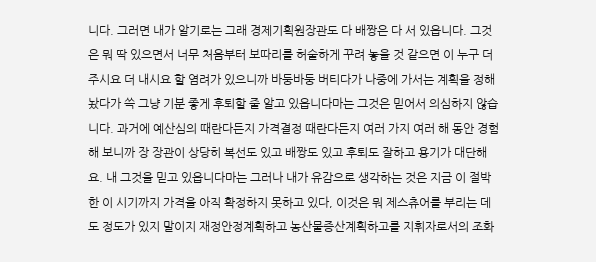니다. 그러면 내가 알기로는 그래 경제기획원장관도 다 배짱은 다 서 있읍니다. 그것은 뭐 딱 있으면서 너무 처음부터 보따리를 허술하게 꾸려 놓을 것 같으면 이 누구 더 주시요 더 내시요 할 염려가 있으니까 바둥바둥 버티다가 나중에 가서는 계획을 정해 놨다가 쓱 그냥 기분 좋게 후퇴할 줄 알고 있읍니다마는 그것은 믿어서 의심하지 않습니다. 과거에 예산심의 때란다든지 가격결정 때란다든지 여러 가지 여러 해 동안 경험해 보니까 장 장관이 상당히 복선도 있고 배짱도 있고 후퇴도 잘하고 용기가 대단해요. 내 그것을 믿고 있읍니다마는 그러나 내가 유감으로 생각하는 것은 지금 이 절박한 이 시기까지 가격을 아직 확정하지 못하고 있다, 이것은 뭐 제스츄어를 부리는 데도 정도가 있지 말이지 재정안정계획하고 농산물증산계획하고를 지휘자로서의 조화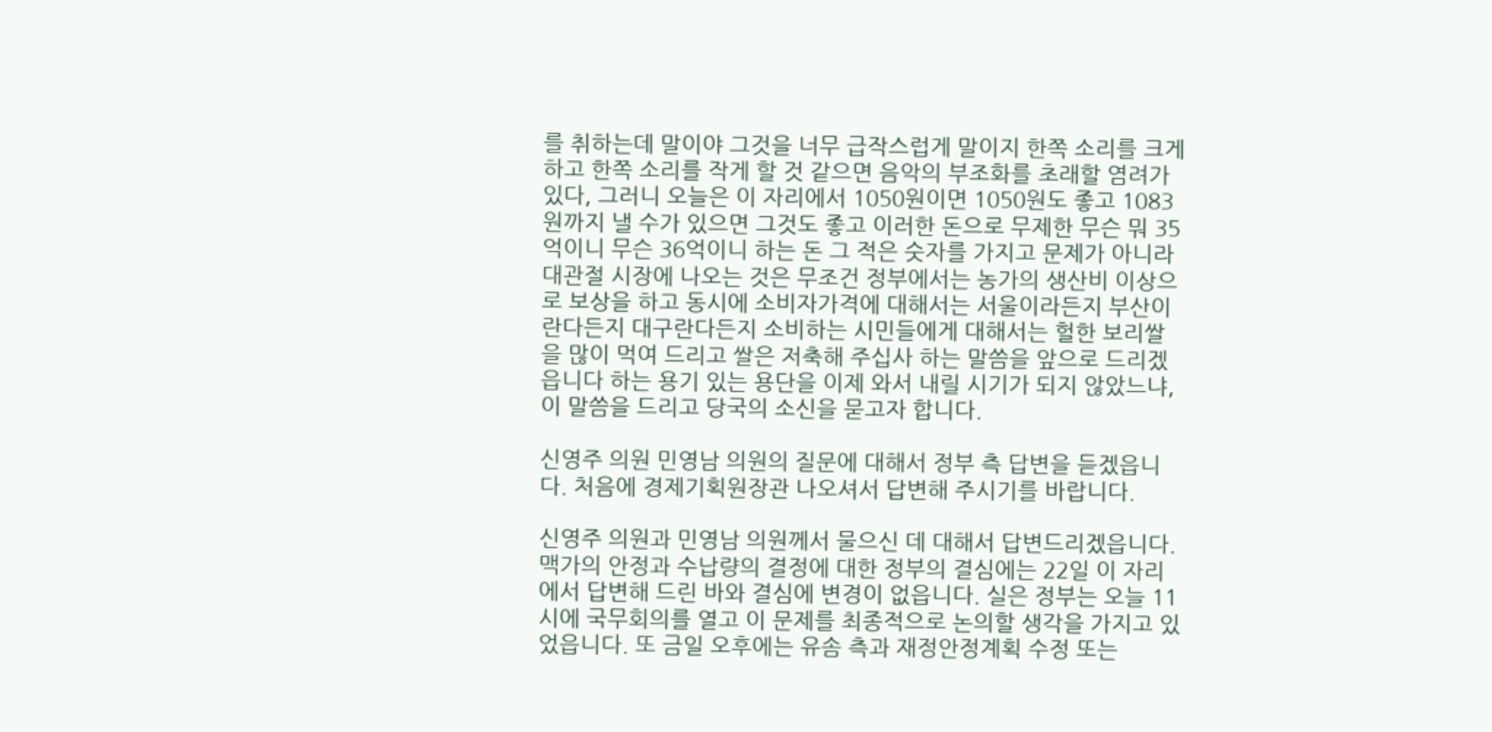를 취하는데 말이야 그것을 너무 급작스럽게 말이지 한쪽 소리를 크게 하고 한쪽 소리를 작게 할 것 같으면 음악의 부조화를 초래할 염려가 있다, 그러니 오늘은 이 자리에서 1050원이면 1050원도 좋고 1083원까지 낼 수가 있으면 그것도 좋고 이러한 돈으로 무제한 무슨 뭐 35억이니 무슨 36억이니 하는 돈 그 적은 숫자를 가지고 문제가 아니라 대관절 시장에 나오는 것은 무조건 정부에서는 농가의 생산비 이상으로 보상을 하고 동시에 소비자가격에 대해서는 서울이라든지 부산이란다든지 대구란다든지 소비하는 시민들에게 대해서는 헐한 보리쌀을 많이 먹여 드리고 쌀은 저축해 주십사 하는 말씀을 앞으로 드리겠읍니다 하는 용기 있는 용단을 이제 와서 내릴 시기가 되지 않았느냐, 이 말씀을 드리고 당국의 소신을 묻고자 합니다.

신영주 의원 민영남 의원의 질문에 대해서 정부 측 답변을 듣겠읍니다. 처음에 경제기획원장관 나오셔서 답변해 주시기를 바랍니다.

신영주 의원과 민영남 의원께서 물으신 데 대해서 답변드리겠읍니다. 맥가의 안정과 수납량의 결정에 대한 정부의 결심에는 22일 이 자리에서 답변해 드린 바와 결심에 변경이 없읍니다. 실은 정부는 오늘 11시에 국무회의를 열고 이 문제를 최종적으로 논의할 생각을 가지고 있었읍니다. 또 금일 오후에는 유솜 측과 재정안정계획 수정 또는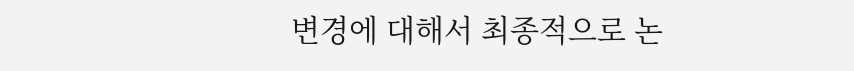변경에 대해서 최종적으로 논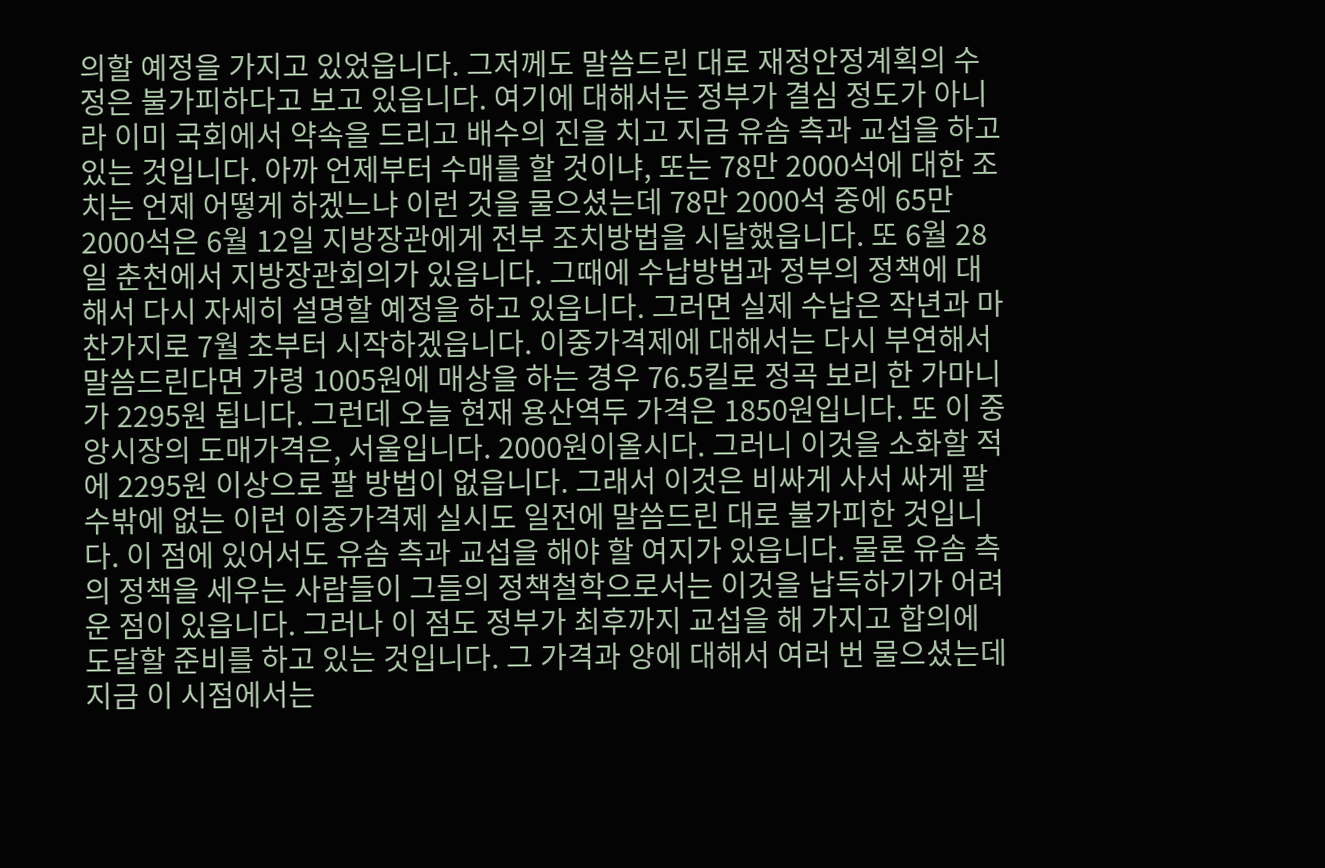의할 예정을 가지고 있었읍니다. 그저께도 말씀드린 대로 재정안정계획의 수정은 불가피하다고 보고 있읍니다. 여기에 대해서는 정부가 결심 정도가 아니라 이미 국회에서 약속을 드리고 배수의 진을 치고 지금 유솜 측과 교섭을 하고 있는 것입니다. 아까 언제부터 수매를 할 것이냐, 또는 78만 2000석에 대한 조치는 언제 어떻게 하겠느냐 이런 것을 물으셨는데 78만 2000석 중에 65만 2000석은 6월 12일 지방장관에게 전부 조치방법을 시달했읍니다. 또 6월 28일 춘천에서 지방장관회의가 있읍니다. 그때에 수납방법과 정부의 정책에 대해서 다시 자세히 설명할 예정을 하고 있읍니다. 그러면 실제 수납은 작년과 마찬가지로 7월 초부터 시작하겠읍니다. 이중가격제에 대해서는 다시 부연해서 말씀드린다면 가령 1005원에 매상을 하는 경우 76.5킬로 정곡 보리 한 가마니가 2295원 됩니다. 그런데 오늘 현재 용산역두 가격은 1850원입니다. 또 이 중앙시장의 도매가격은, 서울입니다. 2000원이올시다. 그러니 이것을 소화할 적에 2295원 이상으로 팔 방법이 없읍니다. 그래서 이것은 비싸게 사서 싸게 팔 수밖에 없는 이런 이중가격제 실시도 일전에 말씀드린 대로 불가피한 것입니다. 이 점에 있어서도 유솜 측과 교섭을 해야 할 여지가 있읍니다. 물론 유솜 측의 정책을 세우는 사람들이 그들의 정책철학으로서는 이것을 납득하기가 어려운 점이 있읍니다. 그러나 이 점도 정부가 최후까지 교섭을 해 가지고 합의에 도달할 준비를 하고 있는 것입니다. 그 가격과 양에 대해서 여러 번 물으셨는데 지금 이 시점에서는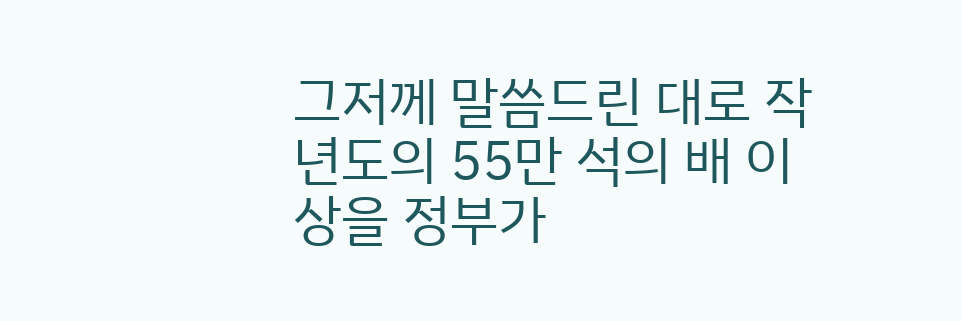그저께 말씀드린 대로 작년도의 55만 석의 배 이상을 정부가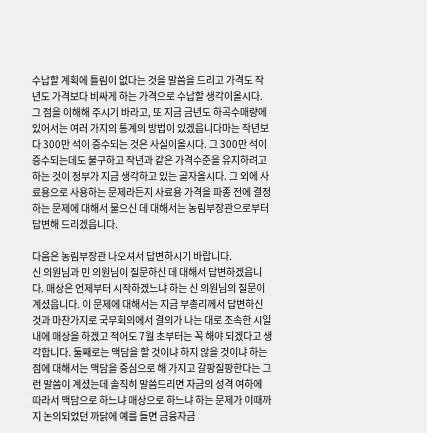수납할 계획에 틀림이 없다는 것을 말씀을 드리고 가격도 작년도 가격보다 비싸게 하는 가격으로 수납할 생각이올시다. 그 점을 이해해 주시기 바라고, 또 지금 금년도 하곡수매량에 있어서는 여러 가지의 통계의 방법이 있겠읍니다마는 작년보다 300만 석이 증수되는 것은 사실이올시다. 그 300만 석이 증수되는데도 불구하고 작년과 같은 가격수준을 유지하려고 하는 것이 정부가 지금 생각하고 있는 골자올시다. 그 외에 사료용으로 사용하는 문제라든지 사료용 가격을 파종 전에 결정하는 문제에 대해서 물으신 데 대해서는 농림부장관으로부터 답변해 드리겠읍니다.

다음은 농림부장관 나오셔서 답변하시기 바랍니다.
신 의원님과 민 의원님이 질문하신 데 대해서 답변하겠읍니다. 매상은 언제부터 시작하겠느냐 하는 신 의원님의 질문이 계셨읍니다. 이 문제에 대해서는 지금 부총리께서 답변하신 것과 마찬가지로 국무회의에서 결의가 나는 대로 조속한 시일 내에 매상을 하겠고 적어도 7월 초부터는 꼭 해야 되겠다고 생각합니다. 둘째로는 맥담을 할 것이냐 하지 않을 것이냐 하는 점에 대해서는 맥담을 중심으로 해 가지고 갈팡질팡한다는 그런 말씀이 계셨는데 솔직히 말씀드리면 자금의 성격 여하에 따라서 맥담으로 하느냐 매상으로 하느냐 하는 문제가 이때까지 논의되었던 까닭에 예를 들면 금융자금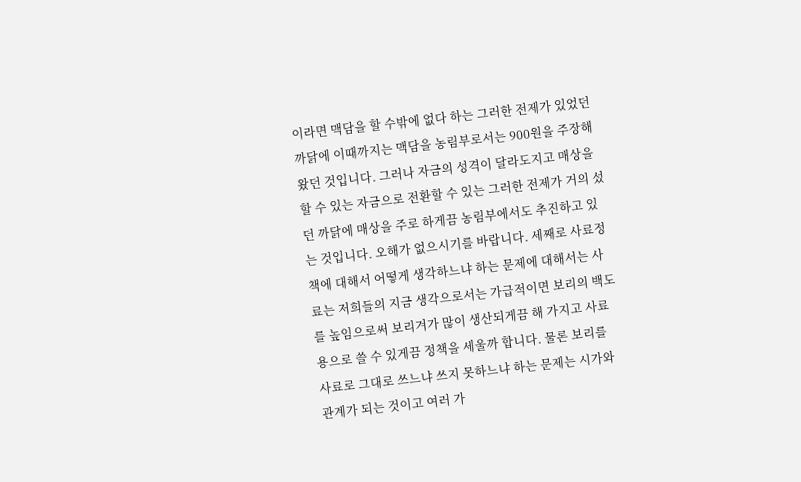이라면 맥담을 할 수밖에 없다 하는 그러한 전제가 있었던 까닭에 이때까지는 맥담을 농림부로서는 900원을 주장해 왔던 것입니다. 그러나 자금의 성격이 달라도지고 매상을 할 수 있는 자금으로 전환할 수 있는 그러한 전제가 거의 섰던 까닭에 매상을 주로 하게끔 농림부에서도 추진하고 있는 것입니다. 오해가 없으시기를 바랍니다. 세째로 사료정책에 대해서 어떻게 생각하느냐 하는 문제에 대해서는 사료는 저희들의 지금 생각으로서는 가급적이면 보리의 백도를 높임으로써 보리겨가 많이 생산되게끔 해 가지고 사료용으로 쓸 수 있게끔 정책을 세울까 합니다. 물론 보리를 사료로 그대로 쓰느냐 쓰지 못하느냐 하는 문제는 시가와 관계가 되는 것이고 여러 가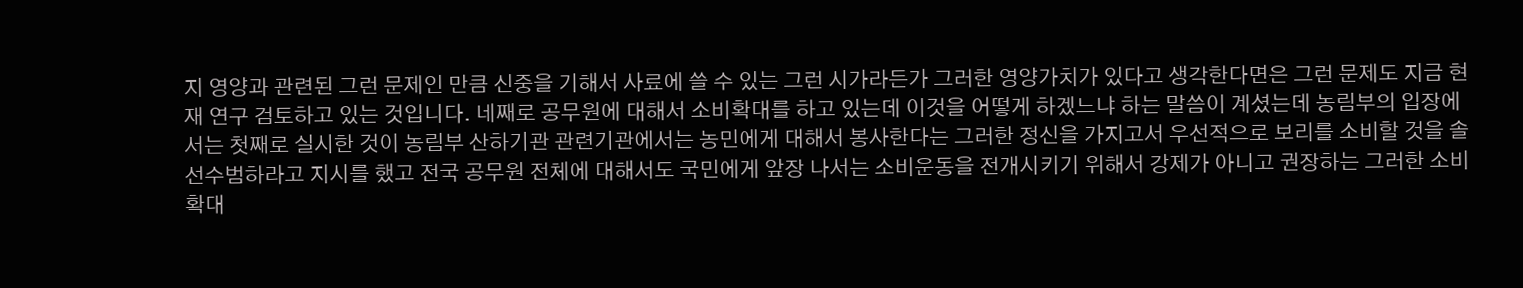지 영양과 관련된 그런 문제인 만큼 신중을 기해서 사료에 쓸 수 있는 그런 시가라든가 그러한 영양가치가 있다고 생각한다면은 그런 문제도 지금 현재 연구 검토하고 있는 것입니다. 네째로 공무원에 대해서 소비확대를 하고 있는데 이것을 어떻게 하겠느냐 하는 말씀이 계셨는데 농림부의 입장에서는 첫째로 실시한 것이 농림부 산하기관 관련기관에서는 농민에게 대해서 봉사한다는 그러한 정신을 가지고서 우선적으로 보리를 소비할 것을 솔선수범하라고 지시를 했고 전국 공무원 전체에 대해서도 국민에게 앞장 나서는 소비운동을 전개시키기 위해서 강제가 아니고 권장하는 그러한 소비확대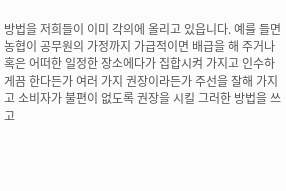방법을 저희들이 이미 각의에 올리고 있읍니다. 예를 들면 농협이 공무원의 가정까지 가급적이면 배급을 해 주거나 혹은 어떠한 일정한 장소에다가 집합시켜 가지고 인수하게끔 한다든가 여러 가지 권장이라든가 주선을 잘해 가지고 소비자가 불편이 없도록 권장을 시킬 그러한 방법을 쓰고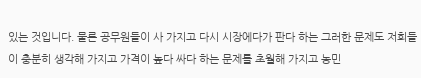있는 것입니다. 물론 공무원들이 사 가지고 다시 시장에다가 판다 하는 그러한 문제도 저희들이 충분히 생각해 가지고 가격이 높다 싸다 하는 문제를 초월해 가지고 농민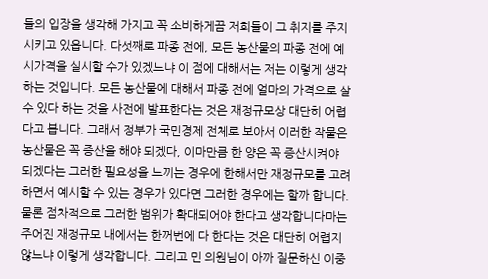들의 입장을 생각해 가지고 꼭 소비하게끔 저희들이 그 취지를 주지시키고 있읍니다. 다섯째로 파종 전에, 모든 농산물의 파종 전에 예시가격을 실시할 수가 있겠느냐 이 점에 대해서는 저는 이렇게 생각하는 것입니다. 모든 농산물에 대해서 파종 전에 얼마의 가격으로 살 수 있다 하는 것을 사전에 발표한다는 것은 재정규모상 대단히 어렵다고 봅니다. 그래서 정부가 국민경제 전체로 보아서 이러한 작물은 농산물은 꼭 증산을 해야 되겠다, 이마만큼 한 양은 꼭 증산시켜야 되겠다는 그러한 필요성을 느끼는 경우에 한해서만 재정규모를 고려하면서 예시할 수 있는 경우가 있다면 그러한 경우에는 할까 합니다. 물론 점차적으로 그러한 범위가 확대되어야 한다고 생각합니다마는 주어진 재정규모 내에서는 한꺼번에 다 한다는 것은 대단히 어렵지 않느냐 이렇게 생각합니다. 그리고 민 의원님이 아까 질문하신 이중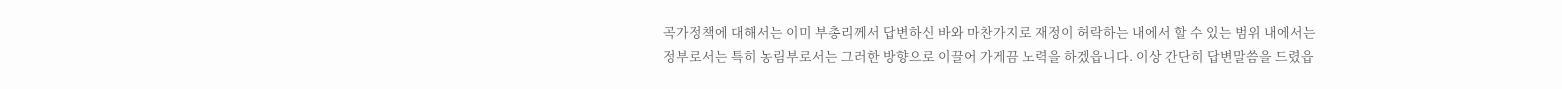곡가정책에 대해서는 이미 부총리께서 답변하신 바와 마찬가지로 재정이 허락하는 내에서 할 수 있는 범위 내에서는 정부로서는 특히 농림부로서는 그러한 방향으로 이끌어 가게끔 노력을 하겠읍니다. 이상 간단히 답변말씀을 드렸읍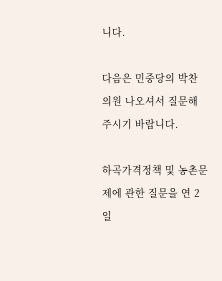니다.

다음은 민중당의 박찬 의원 나오셔서 질문해 주시기 바랍니다.

하곡가격정책 및 농촌문제에 관한 질문을 연 2일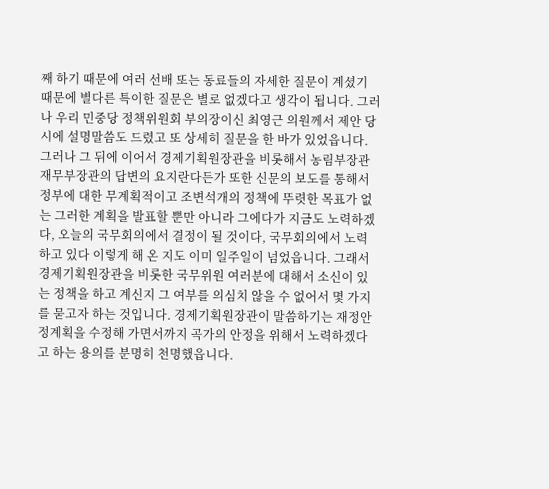째 하기 때문에 여러 선배 또는 동료들의 자세한 질문이 계셨기 때문에 별다른 특이한 질문은 별로 없겠다고 생각이 됩니다. 그러나 우리 민중당 정책위원회 부의장이신 최영근 의원께서 제안 당시에 설명말씀도 드렸고 또 상세히 질문을 한 바가 있었읍니다. 그러나 그 뒤에 이어서 경제기획원장관을 비롯해서 농림부장관 재무부장관의 답변의 요지란다든가 또한 신문의 보도를 통해서 정부에 대한 무계획적이고 조변석개의 정책에 뚜렷한 목표가 없는 그러한 계획을 발표할 뿐만 아니라 그에다가 지금도 노력하겠다, 오늘의 국무회의에서 결정이 될 것이다, 국무회의에서 노력하고 있다 이렇게 해 온 지도 이미 일주일이 넘었읍니다. 그래서 경제기획원장관을 비롯한 국무위원 여러분에 대해서 소신이 있는 정책을 하고 계신지 그 여부를 의심치 않을 수 없어서 몇 가지를 묻고자 하는 것입니다. 경제기획원장관이 말씀하기는 재정안정계획을 수정해 가면서까지 곡가의 안정을 위해서 노력하겠다고 하는 용의를 분명히 천명했읍니다.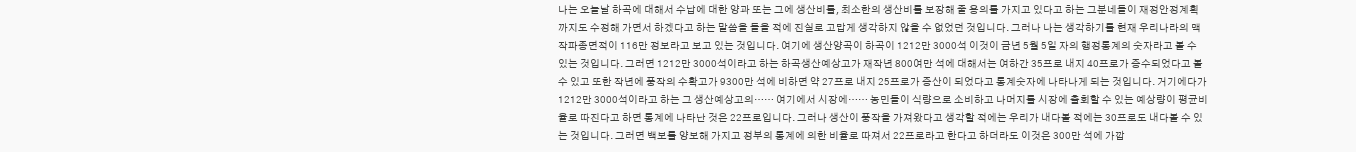나는 오늘날 하곡에 대해서 수납에 대한 양과 또는 그에 생산비를, 최소한의 생산비를 보장해 줄 용의를 가지고 있다고 하는 그분네들이 재정안정계획까지도 수정해 가면서 하겠다고 하는 말씀을 들을 적에 진실로 고맙게 생각하지 않을 수 없었던 것입니다. 그러나 나는 생각하기를 현재 우리나라의 맥작파종면적이 116만 정보라고 보고 있는 것입니다. 여기에 생산양곡이 하곡이 1212만 3000석 이것이 금년 5월 5일 자의 행정통계의 숫자라고 볼 수 있는 것입니다. 그러면 1212만 3000석이라고 하는 하곡생산예상고가 재작년 800여만 석에 대해서는 여하간 35프로 내지 40프로가 증수되었다고 볼 수 있고 또한 작년에 풍작의 수확고가 9300만 석에 비하면 약 27프로 내지 25프로가 증산이 되었다고 통계숫자에 나타나게 되는 것입니다. 거기에다가 1212만 3000석이라고 하는 그 생산예상고의…… 여기에서 시장에…… 농민들이 식량으로 소비하고 나머지를 시장에 출회할 수 있는 예상량이 평균비율로 따진다고 하면 통계에 나타난 것은 22프로입니다. 그러나 생산이 풍작을 가져왔다고 생각할 적에는 우리가 내다볼 적에는 30프로도 내다볼 수 있는 것입니다. 그러면 백보를 양보해 가지고 정부의 통계에 의한 비율로 따져서 22프로라고 한다고 하더라도 이것은 300만 석에 가깝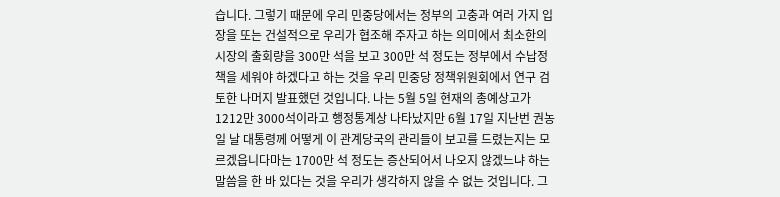습니다. 그렇기 때문에 우리 민중당에서는 정부의 고충과 여러 가지 입장을 또는 건설적으로 우리가 협조해 주자고 하는 의미에서 최소한의 시장의 출회량을 300만 석을 보고 300만 석 정도는 정부에서 수납정책을 세워야 하겠다고 하는 것을 우리 민중당 정책위원회에서 연구 검토한 나머지 발표했던 것입니다. 나는 5월 5일 현재의 총예상고가 1212만 3000석이라고 행정통계상 나타났지만 6월 17일 지난번 권농일 날 대통령께 어떻게 이 관계당국의 관리들이 보고를 드렸는지는 모르겠읍니다마는 1700만 석 정도는 증산되어서 나오지 않겠느냐 하는 말씀을 한 바 있다는 것을 우리가 생각하지 않을 수 없는 것입니다. 그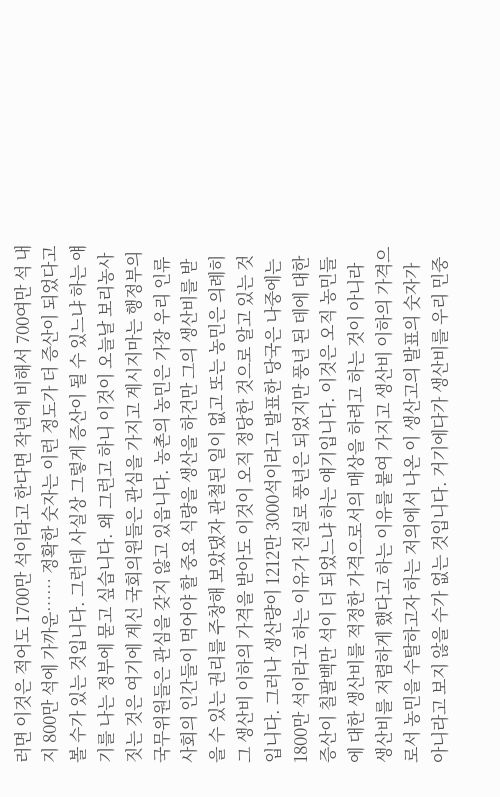러면 이것은 적어도 1700만 석이라고 한다면 작년에 비해서 700여만 석 내지 800만 석에 가까운…… 정확한 숫자는 이런 정도가 더 증산이 되었다고 볼 수가 있는 것입니다. 그런데 사실상 그렇게 증산이 될 수 있느냐 하는 얘기를 나는 정부에 묻고 싶습니다. 왜 그런고 하니 이것이 오늘날 보리농사 짓는 것은 여기에 계신 국회의원들은 관심을 가지고 계시지마는 행정부의 국무위원들은 관심을 갖지 않고 있읍니다. 농촌의 농민은 가장 우리 인류사회의 인간들이 먹어야 할 중요 식량을 생산을 하건만 그의 생산비를 받을 수 있는 권리를 주창해 보았댔자 관철된 일이 없고 또는 농민은 의례히 그 생산비 이하의 가격을 받아도 이것이 오직 정당한 것으로 알고 있는 것입니다. 그러나 생산량이 1212만 3000석이라고 발표한 당국은 나중에는 1800만 석이라고 하는 이유가 진실로 풍년은 되었지만 풍년 된 데에 대한 증산이 칠팔백만 석이 더 되었느냐 하는 얘기입니다. 이것은 오직 농민들에 대한 생산비를 적정한 가격으로서의 매상을 하려고 하는 것이 아니라 생산비를 저렴하게 했다고 하는 이유를 붙여 가지고 생산비 이하의 가격으로서 농민을 수탈하고자 하는 저의에서 나온 이 생산고의 발표의 숫자가 아니라고 보지 않을 수가 없는 것입니다. 거기에다가 생산비를 우리 민중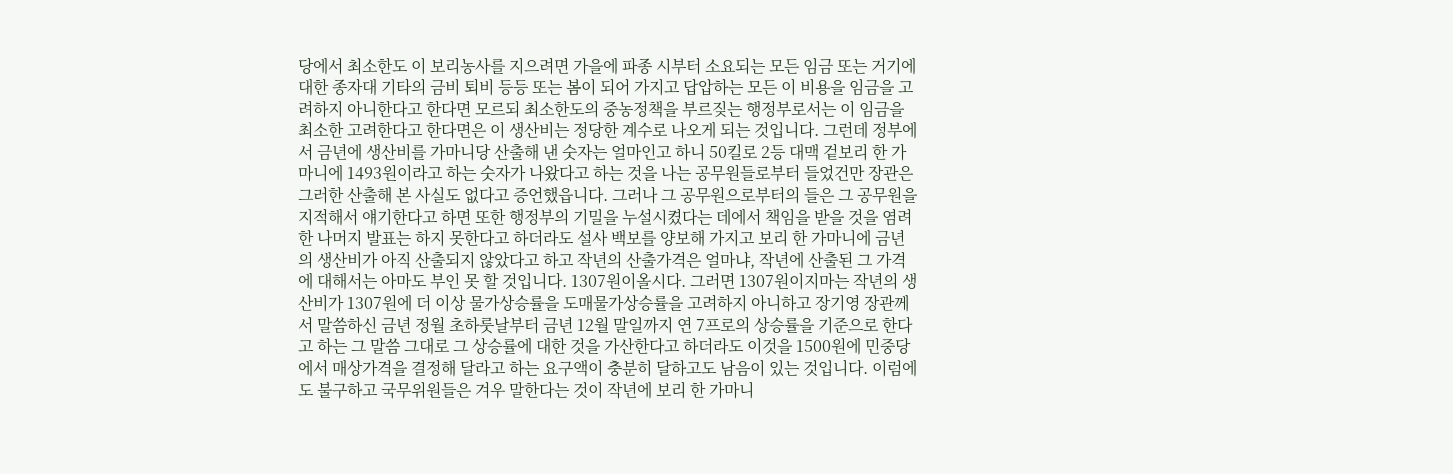당에서 최소한도 이 보리농사를 지으려면 가을에 파종 시부터 소요되는 모든 임금 또는 거기에 대한 종자대 기타의 금비 퇴비 등등 또는 봄이 되어 가지고 답압하는 모든 이 비용을 임금을 고려하지 아니한다고 한다면 모르되 최소한도의 중농정책을 부르짖는 행정부로서는 이 임금을 최소한 고려한다고 한다면은 이 생산비는 정당한 계수로 나오게 되는 것입니다. 그런데 정부에서 금년에 생산비를 가마니당 산출해 낸 숫자는 얼마인고 하니 50킬로 2등 대맥 겉보리 한 가마니에 1493원이라고 하는 숫자가 나왔다고 하는 것을 나는 공무원들로부터 들었건만 장관은 그러한 산출해 본 사실도 없다고 증언했읍니다. 그러나 그 공무원으로부터의 들은 그 공무원을 지적해서 얘기한다고 하면 또한 행정부의 기밀을 누설시켰다는 데에서 책임을 받을 것을 염려한 나머지 발표는 하지 못한다고 하더라도 설사 백보를 양보해 가지고 보리 한 가마니에 금년의 생산비가 아직 산출되지 않았다고 하고 작년의 산출가격은 얼마냐, 작년에 산출된 그 가격에 대해서는 아마도 부인 못 할 것입니다. 1307원이올시다. 그러면 1307원이지마는 작년의 생산비가 1307원에 더 이상 물가상승률을 도매물가상승률을 고려하지 아니하고 장기영 장관께서 말씀하신 금년 정월 초하룻날부터 금년 12월 말일까지 연 7프로의 상승률을 기준으로 한다고 하는 그 말씀 그대로 그 상승률에 대한 것을 가산한다고 하더라도 이것을 1500원에 민중당에서 매상가격을 결정해 달라고 하는 요구액이 충분히 달하고도 남음이 있는 것입니다. 이럼에도 불구하고 국무위원들은 겨우 말한다는 것이 작년에 보리 한 가마니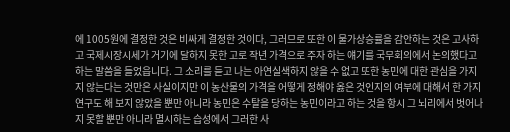에 1005원에 결정한 것은 비싸게 결정한 것이다, 그러므로 또한 이 물가상승률을 감안하는 것은 고사하고 국제시장시세가 거기에 달하지 못한 고로 작년 가격으로 주자 하는 얘기를 국무회의에서 논의했다고 하는 말씀을 들었읍니다. 그 소리를 듣고 나는 아연실색하지 않을 수 없고 또한 농민에 대한 관심을 가지지 않는다는 것만은 사실이지만 이 농산물의 가격을 어떻게 정해야 옳은 것인지의 여부에 대해서 한 가지 연구도 해 보지 않았을 뿐만 아니라 농민은 수탈을 당하는 농민이라고 하는 것을 항시 그 뇌리에서 벗어나지 못할 뿐만 아니라 멸시하는 습성에서 그러한 사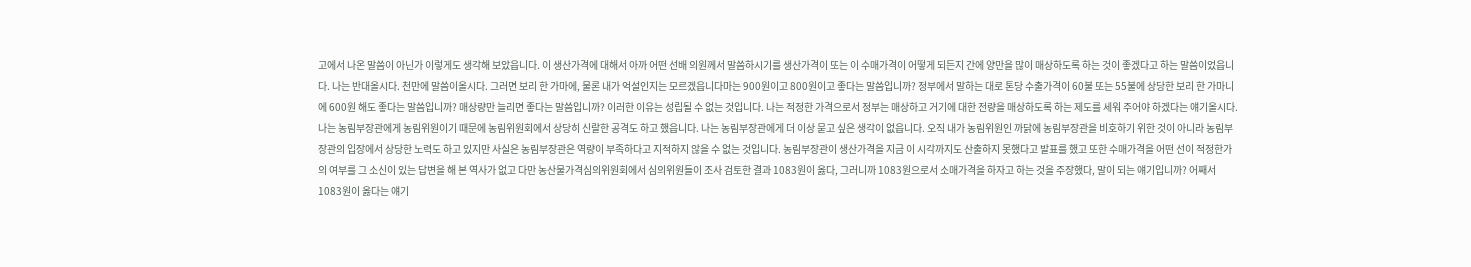고에서 나온 말씀이 아닌가 이렇게도 생각해 보았읍니다. 이 생산가격에 대해서 아까 어떤 선배 의원께서 말씀하시기를 생산가격이 또는 이 수매가격이 어떻게 되든지 간에 양만을 많이 매상하도록 하는 것이 좋겠다고 하는 말씀이었읍니다. 나는 반대올시다. 천만에 말씀이올시다. 그러면 보리 한 가마에, 물론 내가 억설인지는 모르겠읍니다마는 900원이고 800원이고 좋다는 말씀입니까? 정부에서 말하는 대로 톤당 수출가격이 60불 또는 55불에 상당한 보리 한 가마니에 600원 해도 좋다는 말씀입니까? 매상량만 늘리면 좋다는 말씀입니까? 이러한 이유는 성립될 수 없는 것입니다. 나는 적정한 가격으로서 정부는 매상하고 거기에 대한 전량을 매상하도록 하는 제도를 세워 주어야 하겠다는 얘기올시다. 나는 농림부장관에게 농림위원이기 때문에 농림위원회에서 상당히 신랄한 공격도 하고 했읍니다. 나는 농림부장관에게 더 이상 묻고 싶은 생각이 없읍니다. 오직 내가 농림위원인 까닭에 농림부장관을 비호하기 위한 것이 아니라 농림부장관의 입장에서 상당한 노력도 하고 있지만 사실은 농림부장관은 역량이 부족하다고 지적하지 않을 수 없는 것입니다. 농림부장관이 생산가격을 지금 이 시각까지도 산출하지 못했다고 발표를 했고 또한 수매가격을 어떤 선이 적정한가의 여부를 그 소신이 있는 답변을 해 본 역사가 없고 다만 농산물가격심의위원회에서 심의위원들이 조사 검토한 결과 1083원이 옳다, 그러니까 1083원으로서 소매가격을 하자고 하는 것을 주장했다, 말이 되는 얘기입니까? 어째서 1083원이 옳다는 얘기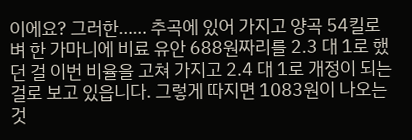이에요? 그러한…… 추곡에 있어 가지고 양곡 54킬로 벼 한 가마니에 비료 유안 688원짜리를 2.3 대 1로 했던 걸 이번 비율을 고쳐 가지고 2.4 대 1로 개정이 되는 걸로 보고 있읍니다. 그렇게 따지면 1083원이 나오는 것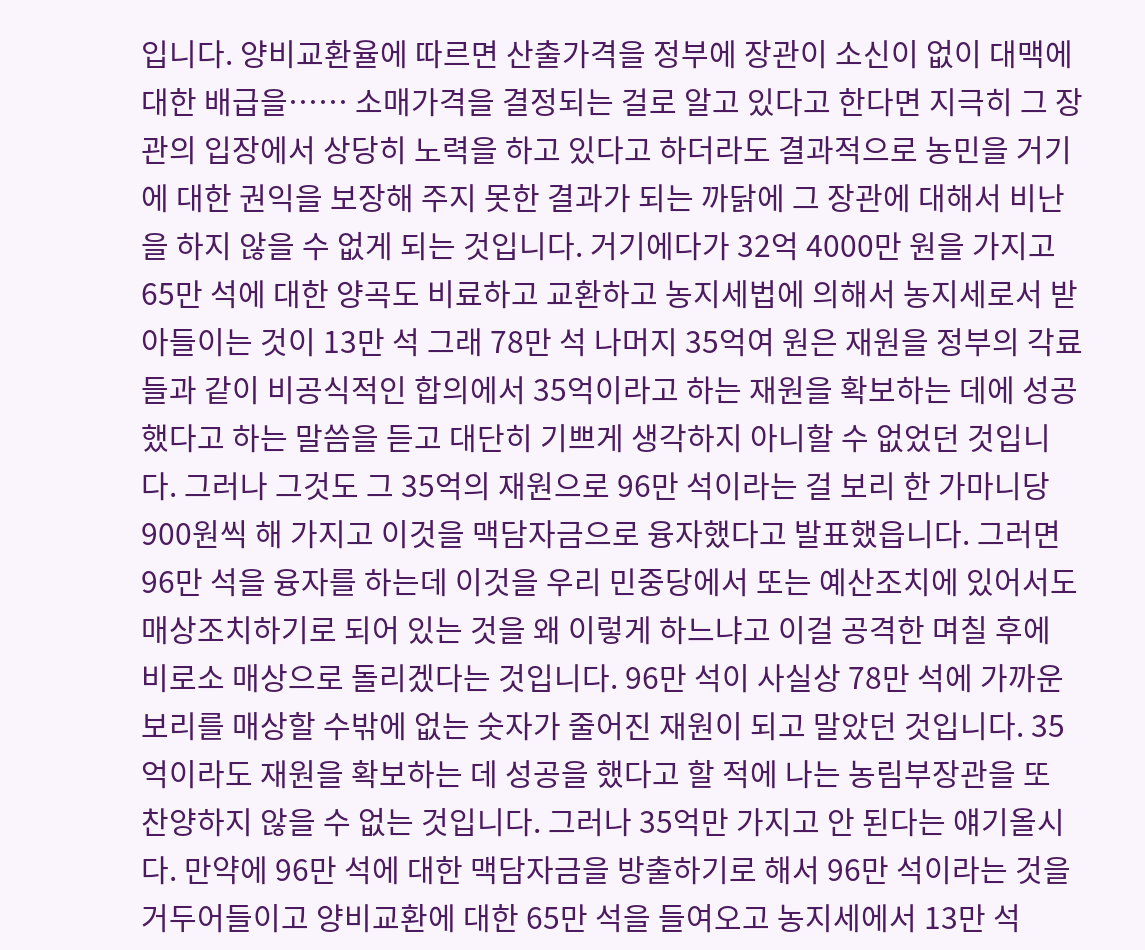입니다. 양비교환율에 따르면 산출가격을 정부에 장관이 소신이 없이 대맥에 대한 배급을…… 소매가격을 결정되는 걸로 알고 있다고 한다면 지극히 그 장관의 입장에서 상당히 노력을 하고 있다고 하더라도 결과적으로 농민을 거기에 대한 권익을 보장해 주지 못한 결과가 되는 까닭에 그 장관에 대해서 비난을 하지 않을 수 없게 되는 것입니다. 거기에다가 32억 4000만 원을 가지고 65만 석에 대한 양곡도 비료하고 교환하고 농지세법에 의해서 농지세로서 받아들이는 것이 13만 석 그래 78만 석 나머지 35억여 원은 재원을 정부의 각료들과 같이 비공식적인 합의에서 35억이라고 하는 재원을 확보하는 데에 성공했다고 하는 말씀을 듣고 대단히 기쁘게 생각하지 아니할 수 없었던 것입니다. 그러나 그것도 그 35억의 재원으로 96만 석이라는 걸 보리 한 가마니당 900원씩 해 가지고 이것을 맥담자금으로 융자했다고 발표했읍니다. 그러면 96만 석을 융자를 하는데 이것을 우리 민중당에서 또는 예산조치에 있어서도 매상조치하기로 되어 있는 것을 왜 이렇게 하느냐고 이걸 공격한 며칠 후에 비로소 매상으로 돌리겠다는 것입니다. 96만 석이 사실상 78만 석에 가까운 보리를 매상할 수밖에 없는 숫자가 줄어진 재원이 되고 말았던 것입니다. 35억이라도 재원을 확보하는 데 성공을 했다고 할 적에 나는 농림부장관을 또 찬양하지 않을 수 없는 것입니다. 그러나 35억만 가지고 안 된다는 얘기올시다. 만약에 96만 석에 대한 맥담자금을 방출하기로 해서 96만 석이라는 것을 거두어들이고 양비교환에 대한 65만 석을 들여오고 농지세에서 13만 석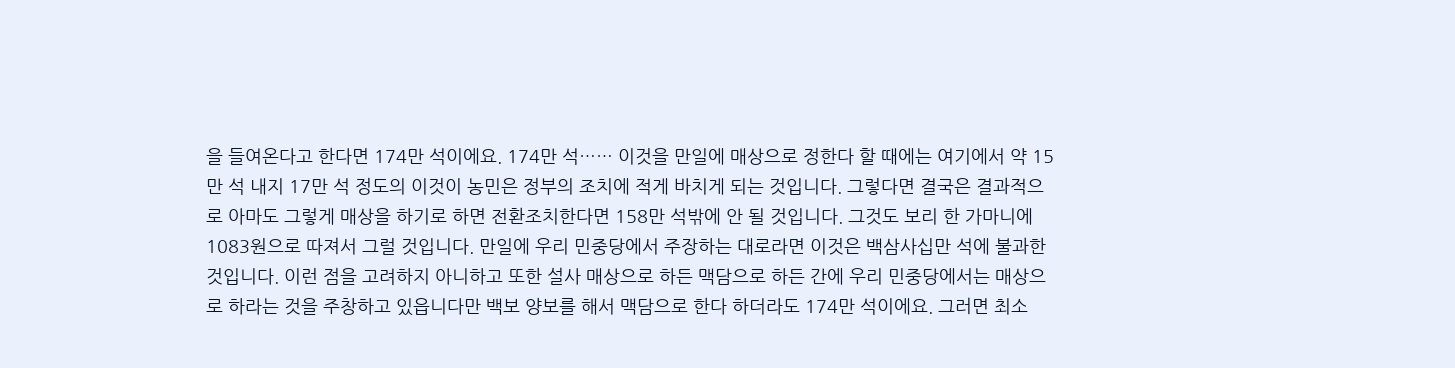을 들여온다고 한다면 174만 석이에요. 174만 석…… 이것을 만일에 매상으로 정한다 할 때에는 여기에서 약 15만 석 내지 17만 석 정도의 이것이 농민은 정부의 조치에 적게 바치게 되는 것입니다. 그렇다면 결국은 결과적으로 아마도 그렇게 매상을 하기로 하면 전환조치한다면 158만 석밖에 안 될 것입니다. 그것도 보리 한 가마니에 1083원으로 따져서 그럴 것입니다. 만일에 우리 민중당에서 주장하는 대로라면 이것은 백삼사십만 석에 불과한 것입니다. 이런 점을 고려하지 아니하고 또한 설사 매상으로 하든 맥담으로 하든 간에 우리 민중당에서는 매상으로 하라는 것을 주창하고 있읍니다만 백보 양보를 해서 맥담으로 한다 하더라도 174만 석이에요. 그러면 최소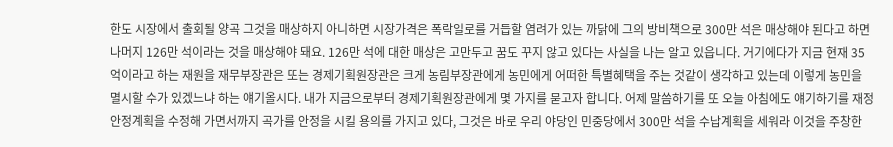한도 시장에서 출회될 양곡 그것을 매상하지 아니하면 시장가격은 폭락일로를 거듭할 염려가 있는 까닭에 그의 방비책으로 300만 석은 매상해야 된다고 하면 나머지 126만 석이라는 것을 매상해야 돼요. 126만 석에 대한 매상은 고만두고 꿈도 꾸지 않고 있다는 사실을 나는 알고 있읍니다. 거기에다가 지금 현재 35억이라고 하는 재원을 재무부장관은 또는 경제기획원장관은 크게 농림부장관에게 농민에게 어떠한 특별혜택을 주는 것같이 생각하고 있는데 이렇게 농민을 멸시할 수가 있겠느냐 하는 얘기올시다. 내가 지금으로부터 경제기획원장관에게 몇 가지를 묻고자 합니다. 어제 말씀하기를 또 오늘 아침에도 얘기하기를 재정안정계획을 수정해 가면서까지 곡가를 안정을 시킬 용의를 가지고 있다, 그것은 바로 우리 야당인 민중당에서 300만 석을 수납계획을 세워라 이것을 주창한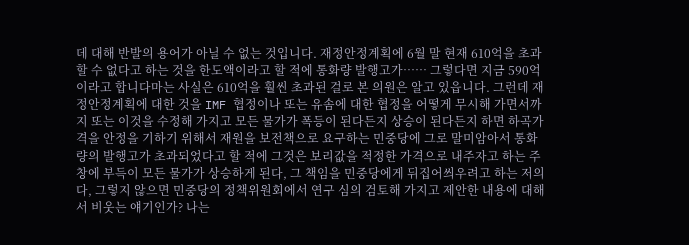데 대해 반발의 용어가 아닐 수 없는 것입니다. 재정안정계획에 6월 말 현재 610억을 초과할 수 없다고 하는 것을 한도액이라고 할 적에 통화량 발행고가…… 그렇다면 지금 590억이라고 합니다마는 사실은 610억을 훨씬 초과된 걸로 본 의원은 알고 있읍니다. 그런데 재정안정계획에 대한 것을 IMF 협정이나 또는 유솜에 대한 협정을 어떻게 무시해 가면서까지 또는 이것을 수정해 가지고 모든 물가가 폭등이 된다든지 상승이 된다든지 하면 하곡가격을 안정을 기하기 위해서 재원을 보전책으로 요구하는 민중당에 그로 말미암아서 통화량의 발행고가 초과되었다고 할 적에 그것은 보리값을 적정한 가격으로 내주자고 하는 주창에 부득이 모든 물가가 상승하게 된다, 그 책임을 민중당에게 뒤집어씌우려고 하는 저의다, 그렇지 않으면 민중당의 정책위원회에서 연구 심의 검토해 가지고 제안한 내용에 대해서 비웃는 얘기인가? 나는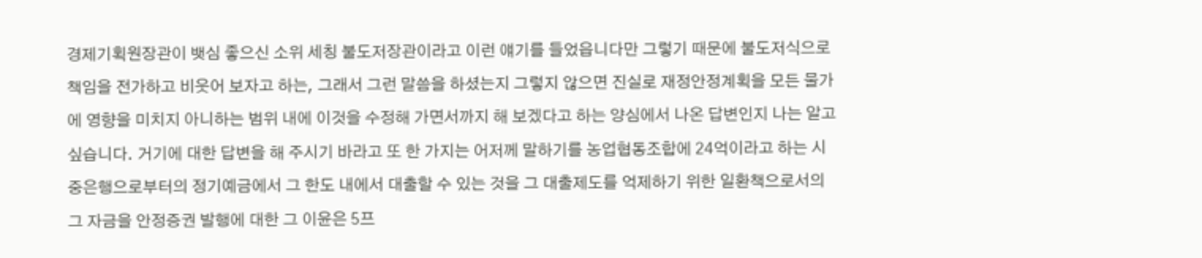경제기획원장관이 뱃심 좋으신 소위 세칭 불도저장관이라고 이런 얘기를 들었읍니다만 그렇기 때문에 불도저식으로 책임을 전가하고 비웃어 보자고 하는, 그래서 그런 말씀을 하셨는지 그렇지 않으면 진실로 재정안정계획을 모든 물가에 영향을 미치지 아니하는 범위 내에 이것을 수정해 가면서까지 해 보겠다고 하는 양심에서 나온 답변인지 나는 알고 싶습니다. 거기에 대한 답변을 해 주시기 바라고 또 한 가지는 어저께 말하기를 농업협동조합에 24억이라고 하는 시중은행으로부터의 정기예금에서 그 한도 내에서 대출할 수 있는 것을 그 대출제도를 억제하기 위한 일환책으로서의 그 자금을 안정증권 발행에 대한 그 이윤은 5프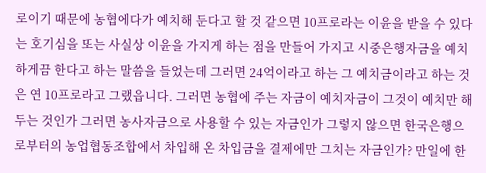로이기 때문에 농협에다가 예치해 둔다고 할 것 같으면 10프로라는 이윤을 받을 수 있다는 호기심을 또는 사실상 이윤을 가지게 하는 점을 만들어 가지고 시중은행자금을 예치하게끔 한다고 하는 말씀을 들었는데 그러면 24억이라고 하는 그 예치금이라고 하는 것은 연 10프로라고 그랬읍니다. 그러면 농협에 주는 자금이 예치자금이 그것이 예치만 해 두는 것인가 그러면 농사자금으로 사용할 수 있는 자금인가 그렇지 않으면 한국은행으로부터의 농업협동조합에서 차입해 온 차입금을 결제에만 그치는 자금인가? 만일에 한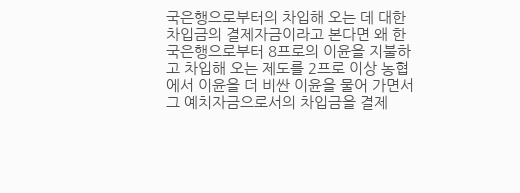국은행으로부터의 차입해 오는 데 대한 차입금의 결제자금이라고 본다면 왜 한국은행으로부터 8프로의 이윤을 지불하고 차입해 오는 제도를 2프로 이상 농협에서 이윤을 더 비싼 이윤을 물어 가면서 그 예치자금으로서의 차입금을 결제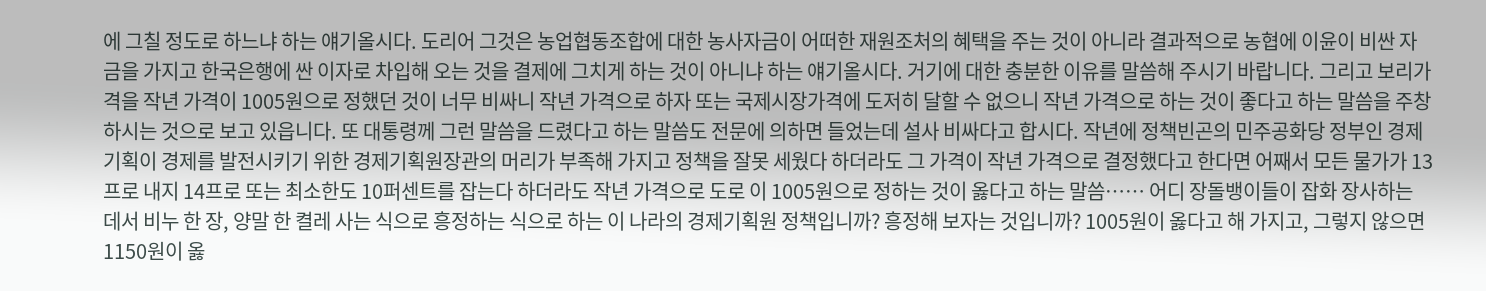에 그칠 정도로 하느냐 하는 얘기올시다. 도리어 그것은 농업협동조합에 대한 농사자금이 어떠한 재원조처의 혜택을 주는 것이 아니라 결과적으로 농협에 이윤이 비싼 자금을 가지고 한국은행에 싼 이자로 차입해 오는 것을 결제에 그치게 하는 것이 아니냐 하는 얘기올시다. 거기에 대한 충분한 이유를 말씀해 주시기 바랍니다. 그리고 보리가격을 작년 가격이 1005원으로 정했던 것이 너무 비싸니 작년 가격으로 하자 또는 국제시장가격에 도저히 달할 수 없으니 작년 가격으로 하는 것이 좋다고 하는 말씀을 주창하시는 것으로 보고 있읍니다. 또 대통령께 그런 말씀을 드렸다고 하는 말씀도 전문에 의하면 들었는데 설사 비싸다고 합시다. 작년에 정책빈곤의 민주공화당 정부인 경제기획이 경제를 발전시키기 위한 경제기획원장관의 머리가 부족해 가지고 정책을 잘못 세웠다 하더라도 그 가격이 작년 가격으로 결정했다고 한다면 어째서 모든 물가가 13프로 내지 14프로 또는 최소한도 10퍼센트를 잡는다 하더라도 작년 가격으로 도로 이 1005원으로 정하는 것이 옳다고 하는 말씀…… 어디 장돌뱅이들이 잡화 장사하는 데서 비누 한 장, 양말 한 켤레 사는 식으로 흥정하는 식으로 하는 이 나라의 경제기획원 정책입니까? 흥정해 보자는 것입니까? 1005원이 옳다고 해 가지고, 그렇지 않으면 1150원이 옳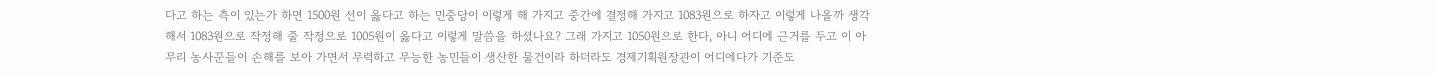다고 하는 측이 있는가 하면 1500원 선이 옳다고 하는 민중당이 이렇게 해 가지고 중간에 결정해 가지고 1083원으로 하자고 이렇게 나올까 생각해서 1083원으로 작정해 줄 작정으로 1005원이 옳다고 이렇게 말씀을 하셨나요? 그래 가지고 1050원으로 한다, 아니 어디에 근거를 두고 이 아무리 농사꾼들이 손해를 보아 가면서 무력하고 무능한 농민들이 생산한 물건이라 하더라도 경제기획원장관이 어디에다가 기준도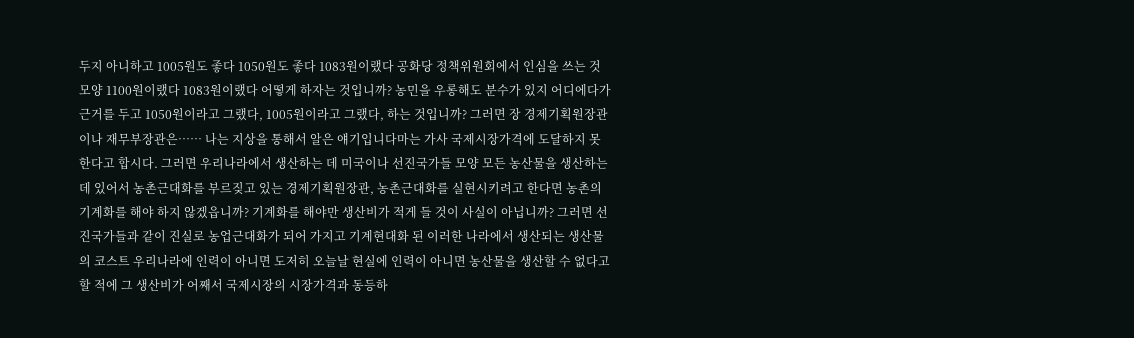두지 아니하고 1005원도 좋다 1050원도 좋다 1083원이랬다 공화당 정책위원회에서 인심을 쓰는 것 모양 1100원이랬다 1083원이랬다 어떻게 하자는 것입니까? 농민을 우롱해도 분수가 있지 어디에다가 근거를 두고 1050원이라고 그랬다, 1005원이라고 그랬다, 하는 것입니까? 그러면 장 경제기획원장관이나 재무부장관은…… 나는 지상을 통해서 알은 얘기입니다마는 가사 국제시장가격에 도달하지 못한다고 합시다. 그러면 우리나라에서 생산하는 데 미국이나 선진국가들 모양 모든 농산물을 생산하는 데 있어서 농촌근대화를 부르짖고 있는 경제기획원장관, 농촌근대화를 실현시키려고 한다면 농촌의 기계화를 해야 하지 않겠읍니까? 기계화를 해야만 생산비가 적게 들 것이 사실이 아닙니까? 그러면 선진국가들과 같이 진실로 농업근대화가 되어 가지고 기계현대화 된 이러한 나라에서 생산되는 생산물의 코스트 우리나라에 인력이 아니면 도저히 오늘날 현실에 인력이 아니면 농산물을 생산할 수 없다고 할 적에 그 생산비가 어째서 국제시장의 시장가격과 동등하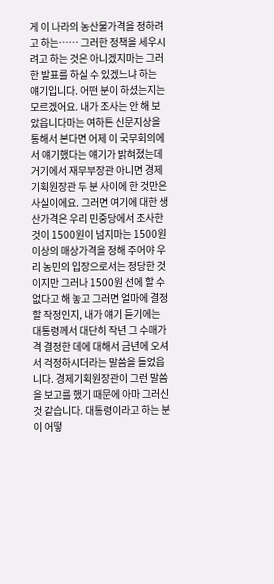게 이 나라의 농산물가격을 정하려고 하는…… 그러한 정책을 세우시려고 하는 것은 아니겠지마는 그러한 발표를 하실 수 있겠느냐 하는 얘기입니다. 어떤 분이 하셨는지는 모르겠어요. 내가 조사는 안 해 보았읍니다마는 여하튼 신문지상을 통해서 본다면 어제 이 국무회의에서 얘기했다는 얘기가 밝혀졌는데 거기에서 재무부장관 아니면 경제기획원장관 두 분 사이에 한 것만은 사실이에요. 그러면 여기에 대한 생산가격은 우리 민중당에서 조사한 것이 1500원이 넘지마는 1500원 이상의 매상가격을 정해 주어야 우리 농민의 입장으로서는 정당한 것이지만 그러나 1500원 선에 할 수 없다고 해 놓고 그러면 얼마에 결정할 작정인지, 내가 얘기 듣기에는 대통령께서 대단히 작년 그 수매가격 결정한 데에 대해서 금년에 오셔서 걱정하시더라는 말씀을 들었읍니다. 경제기획원장관이 그런 말씀을 보고를 했기 때문에 아마 그러신 것 같습니다. 대통령이라고 하는 분이 어떻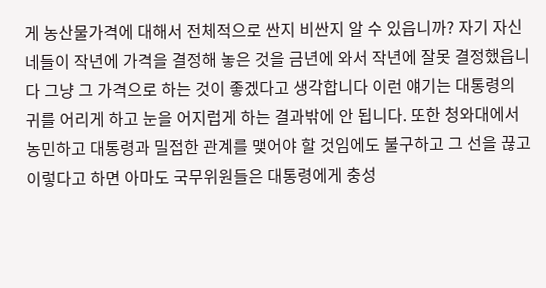게 농산물가격에 대해서 전체적으로 싼지 비싼지 알 수 있읍니까? 자기 자신네들이 작년에 가격을 결정해 놓은 것을 금년에 와서 작년에 잘못 결정했읍니다 그냥 그 가격으로 하는 것이 좋겠다고 생각합니다 이런 얘기는 대통령의 귀를 어리게 하고 눈을 어지럽게 하는 결과밖에 안 됩니다. 또한 청와대에서 농민하고 대통령과 밀접한 관계를 맺어야 할 것임에도 불구하고 그 선을 끊고 이렇다고 하면 아마도 국무위원들은 대통령에게 충성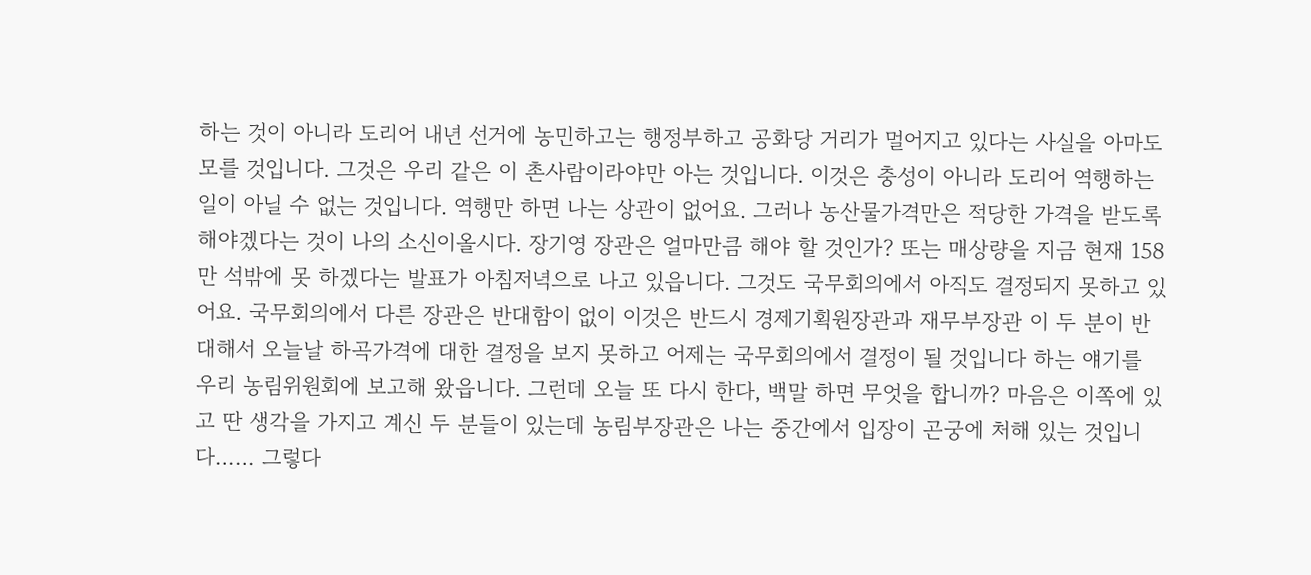하는 것이 아니라 도리어 내년 선거에 농민하고는 행정부하고 공화당 거리가 멀어지고 있다는 사실을 아마도 모를 것입니다. 그것은 우리 같은 이 촌사람이라야만 아는 것입니다. 이것은 충성이 아니라 도리어 역행하는 일이 아닐 수 없는 것입니다. 역행만 하면 나는 상관이 없어요. 그러나 농산물가격만은 적당한 가격을 받도록 해야겠다는 것이 나의 소신이올시다. 장기영 장관은 얼마만큼 해야 할 것인가? 또는 매상량을 지금 현재 158만 석밖에 못 하겠다는 발표가 아침저녁으로 나고 있읍니다. 그것도 국무회의에서 아직도 결정되지 못하고 있어요. 국무회의에서 다른 장관은 반대함이 없이 이것은 반드시 경제기획원장관과 재무부장관 이 두 분이 반대해서 오늘날 하곡가격에 대한 결정을 보지 못하고 어제는 국무회의에서 결정이 될 것입니다 하는 얘기를 우리 농림위원회에 보고해 왔읍니다. 그런데 오늘 또 다시 한다, 백말 하면 무엇을 합니까? 마음은 이쪽에 있고 딴 생각을 가지고 계신 두 분들이 있는데 농림부장관은 나는 중간에서 입장이 곤궁에 처해 있는 것입니다…… 그렇다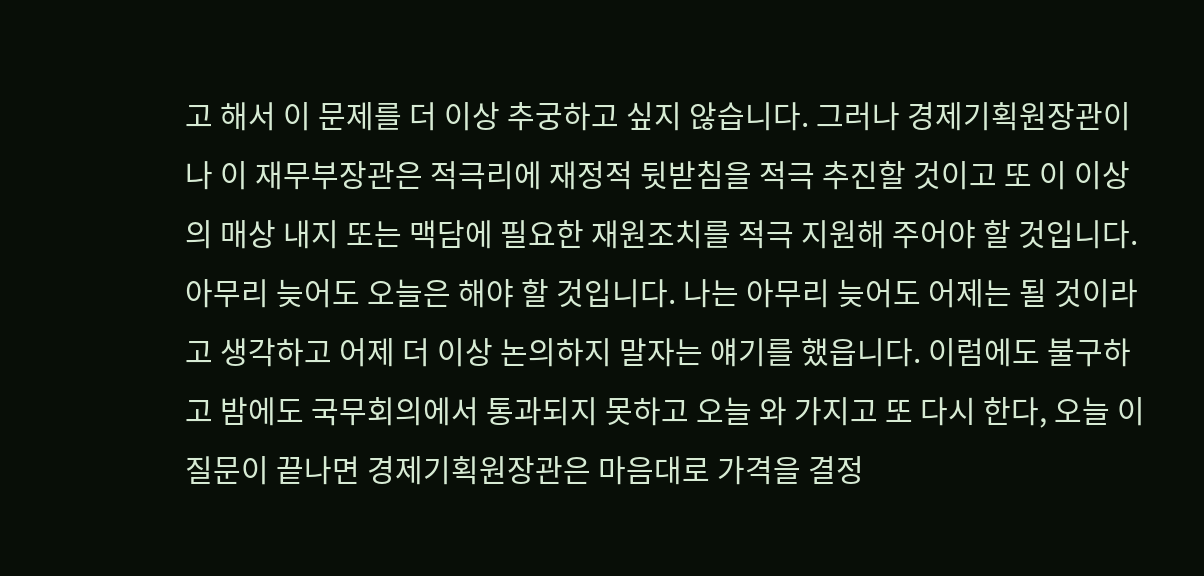고 해서 이 문제를 더 이상 추궁하고 싶지 않습니다. 그러나 경제기획원장관이나 이 재무부장관은 적극리에 재정적 뒷받침을 적극 추진할 것이고 또 이 이상의 매상 내지 또는 맥담에 필요한 재원조치를 적극 지원해 주어야 할 것입니다. 아무리 늦어도 오늘은 해야 할 것입니다. 나는 아무리 늦어도 어제는 될 것이라고 생각하고 어제 더 이상 논의하지 말자는 얘기를 했읍니다. 이럼에도 불구하고 밤에도 국무회의에서 통과되지 못하고 오늘 와 가지고 또 다시 한다, 오늘 이 질문이 끝나면 경제기획원장관은 마음대로 가격을 결정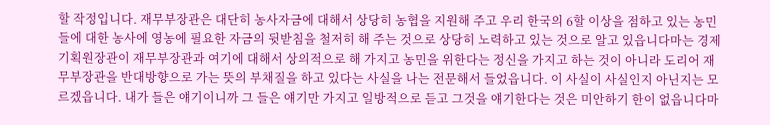할 작정입니다. 재무부장관은 대단히 농사자금에 대해서 상당히 농협을 지원해 주고 우리 한국의 6할 이상을 점하고 있는 농민들에 대한 농사에 영농에 필요한 자금의 뒷받침을 철저히 해 주는 것으로 상당히 노력하고 있는 것으로 알고 있읍니다마는 경제기획원장관이 재무부장관과 여기에 대해서 상의적으로 해 가지고 농민을 위한다는 정신을 가지고 하는 것이 아니라 도리어 재무부장관을 반대방향으로 가는 뜻의 부채질을 하고 있다는 사실을 나는 전문해서 들었읍니다. 이 사실이 사실인지 아닌지는 모르겠읍니다. 내가 들은 얘기이니까 그 들은 얘기만 가지고 일방적으로 듣고 그것을 얘기한다는 것은 미안하기 한이 없읍니다마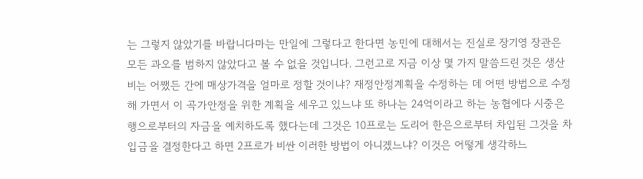는 그렇지 않았기를 바랍니다마는 만일에 그렇다고 한다면 농민에 대해서는 진실로 장기영 장관은 모든 과오를 범하지 않았다고 볼 수 없을 것입니다. 그런고로 지금 이상 몇 가지 말씀드린 것은 생산비는 어쨌든 간에 매상가격을 얼마로 정할 것이냐? 재정안정계획을 수정하는 데 어떤 방법으로 수정해 가면서 이 곡가안정을 위한 계획을 세우고 있느냐 또 하나는 24억이라고 하는 농협에다 시중은행으로부터의 자금을 예치하도록 했다는데 그것은 10프로는 도리어 한은으로부터 차입된 그것을 차입금을 결정한다고 하면 2프로가 비싼 이러한 방법이 아니겠느냐? 이것은 어떻게 생각하느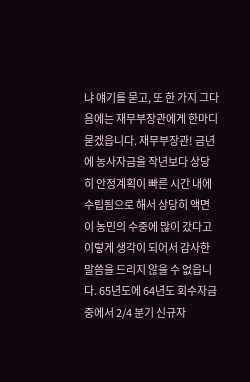냐 얘기를 묻고, 또 한 가지 그다음에는 재무부장관에게 한마디 묻겠읍니다. 재무부장관! 금년에 농사자금을 작년보다 상당히 안정계획이 빠른 시간 내에 수립됨으로 해서 상당히 액면이 농민의 수중에 많이 갔다고 이렇게 생각이 되어서 감사한 말씀을 드리지 않을 수 없읍니다. 65년도에 64년도 회수자금 중에서 2/4 분기 신규자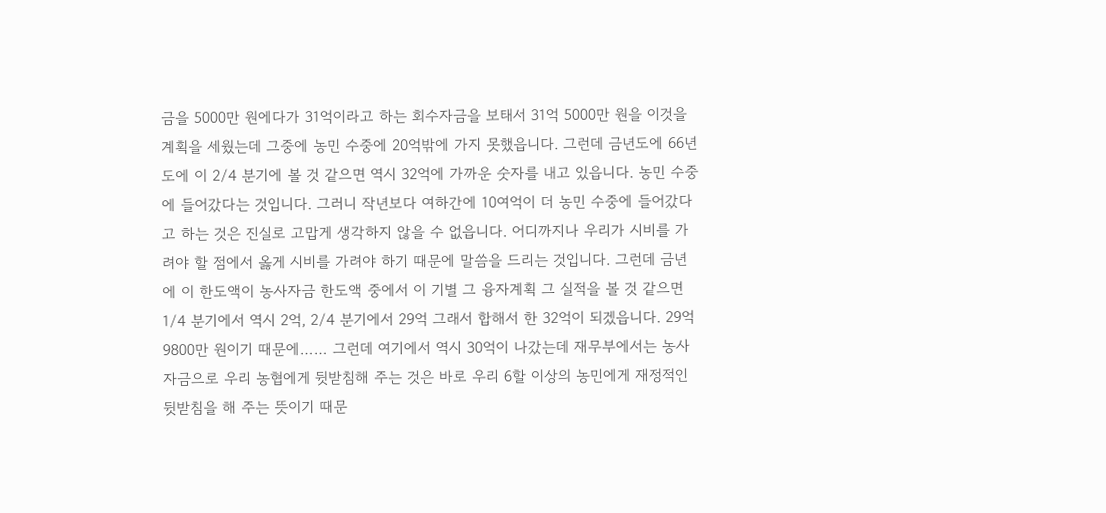금을 5000만 원에다가 31억이라고 하는 회수자금을 보태서 31억 5000만 원을 이것을 계획을 세웠는데 그중에 농민 수중에 20억밖에 가지 못했읍니다. 그런데 금년도에 66년도에 이 2/4 분기에 볼 것 같으면 역시 32억에 가까운 숫자를 내고 있읍니다. 농민 수중에 들어갔다는 것입니다. 그러니 작년보다 여하간에 10여억이 더 농민 수중에 들어갔다고 하는 것은 진실로 고맙게 생각하지 않을 수 없읍니다. 어디까지나 우리가 시비를 가려야 할 점에서 옳게 시비를 가려야 하기 때문에 말씀을 드리는 것입니다. 그런데 금년에 이 한도액이 농사자금 한도액 중에서 이 기별 그 융자계획 그 실적을 볼 것 같으면 1/4 분기에서 역시 2억, 2/4 분기에서 29억 그래서 합해서 한 32억이 되겠읍니다. 29억 9800만 원이기 때문에…… 그런데 여기에서 역시 30억이 나갔는데 재무부에서는 농사자금으로 우리 농협에게 뒷받침해 주는 것은 바로 우리 6할 이상의 농민에게 재정적인 뒷받침을 해 주는 뜻이기 때문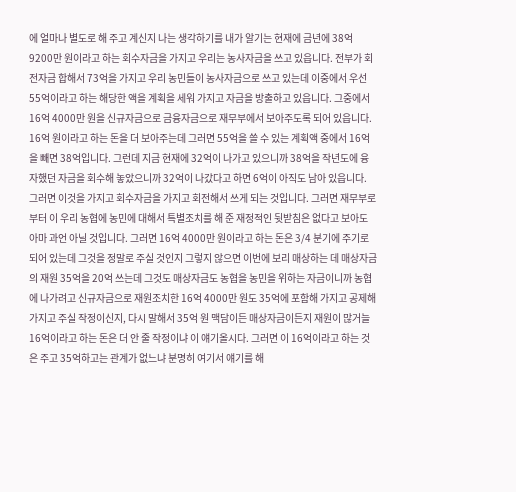에 얼마나 별도로 해 주고 계신지 나는 생각하기를 내가 알기는 현재에 금년에 38억 9200만 원이라고 하는 회수자금을 가지고 우리는 농사자금을 쓰고 있읍니다. 전부가 회전자금 합해서 73억을 가지고 우리 농민들이 농사자금으로 쓰고 있는데 이중에서 우선 55억이라고 하는 해당한 액을 계획을 세워 가지고 자금을 방출하고 있읍니다. 그중에서 16억 4000만 원을 신규자금으로 금융자금으로 재무부에서 보아주도록 되어 있읍니다. 16억 원이라고 하는 돈을 더 보아주는데 그러면 55억을 쓸 수 있는 계획액 중에서 16억을 빼면 38억입니다. 그런데 지금 현재에 32억이 나가고 있으니까 38억을 작년도에 융자했던 자금을 회수해 놓았으니까 32억이 나갔다고 하면 6억이 아직도 남아 있읍니다. 그러면 이것을 가지고 회수자금을 가지고 회전해서 쓰게 되는 것입니다. 그러면 재무부로부터 이 우리 농협에 농민에 대해서 특별조치를 해 준 재정적인 뒷받침은 없다고 보아도 아마 과언 아닐 것입니다. 그러면 16억 4000만 원이라고 하는 돈은 3/4 분기에 주기로 되어 있는데 그것을 정말로 주실 것인지 그렇지 않으면 이번에 보리 매상하는 데 매상자금의 재원 35억을 20억 쓰는데 그것도 매상자금도 농협을 농민을 위하는 자금이니까 농협에 나가려고 신규자금으로 재원조치한 16억 4000만 원도 35억에 포함해 가지고 공제해 가지고 주실 작정이신지, 다시 말해서 35억 원 맥담이든 매상자금이든지 재원이 많거늘 16억이라고 하는 돈은 더 안 줄 작정이냐 이 얘기올시다. 그러면 이 16억이라고 하는 것은 주고 35억하고는 관계가 없느냐 분명히 여기서 얘기를 해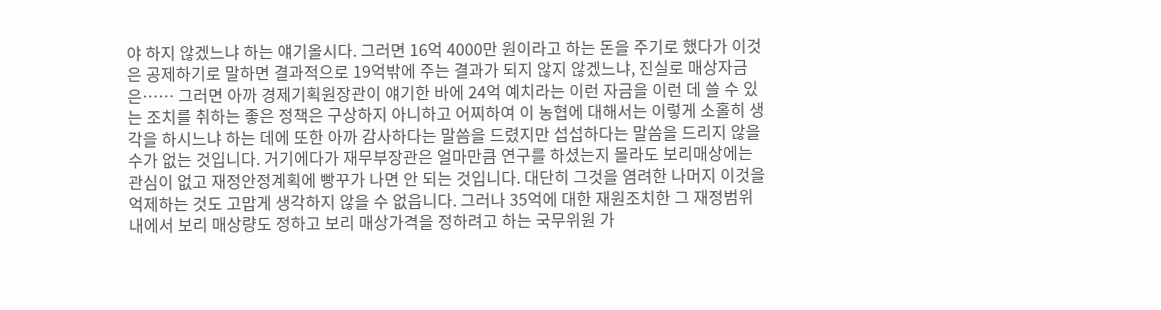야 하지 않겠느냐 하는 얘기올시다. 그러면 16억 4000만 원이라고 하는 돈을 주기로 했다가 이것은 공제하기로 말하면 결과적으로 19억밖에 주는 결과가 되지 않지 않겠느냐, 진실로 매상자금은…… 그러면 아까 경제기획원장관이 얘기한 바에 24억 예치라는 이런 자금을 이런 데 쓸 수 있는 조치를 취하는 좋은 정책은 구상하지 아니하고 어찌하여 이 농협에 대해서는 이렇게 소홀히 생각을 하시느냐 하는 데에 또한 아까 감사하다는 말씀을 드렸지만 섭섭하다는 말씀을 드리지 않을 수가 없는 것입니다. 거기에다가 재무부장관은 얼마만큼 연구를 하셨는지 몰라도 보리매상에는 관심이 없고 재정안정계획에 빵꾸가 나면 안 되는 것입니다. 대단히 그것을 염려한 나머지 이것을 억제하는 것도 고맙게 생각하지 않을 수 없읍니다. 그러나 35억에 대한 재원조치한 그 재정범위 내에서 보리 매상량도 정하고 보리 매상가격을 정하려고 하는 국무위원 가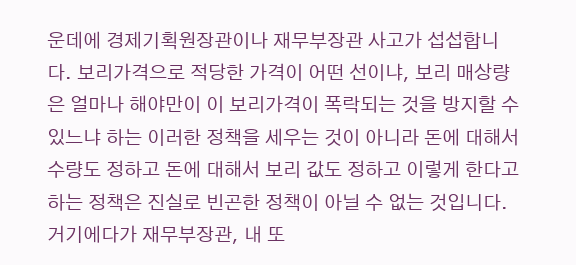운데에 경제기획원장관이나 재무부장관 사고가 섭섭합니다. 보리가격으로 적당한 가격이 어떤 선이냐, 보리 매상량은 얼마나 해야만이 이 보리가격이 폭락되는 것을 방지할 수 있느냐 하는 이러한 정책을 세우는 것이 아니라 돈에 대해서 수량도 정하고 돈에 대해서 보리 값도 정하고 이렇게 한다고 하는 정책은 진실로 빈곤한 정책이 아닐 수 없는 것입니다. 거기에다가 재무부장관, 내 또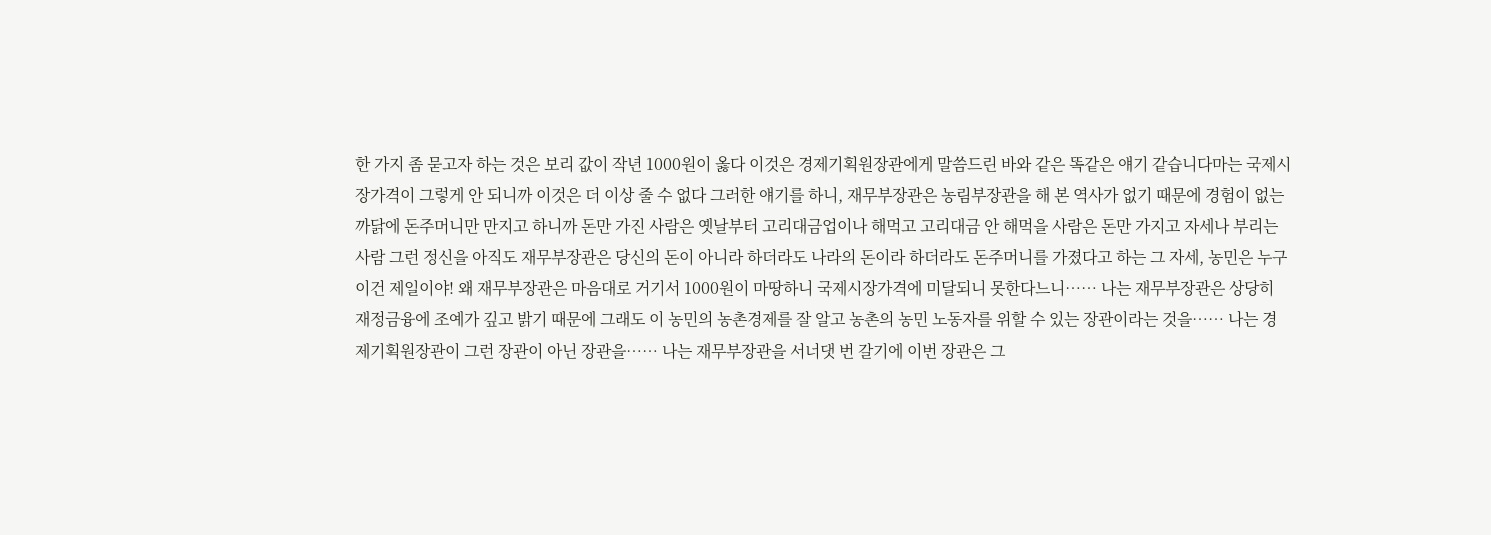한 가지 좀 묻고자 하는 것은 보리 값이 작년 1000원이 옳다 이것은 경제기획원장관에게 말씀드린 바와 같은 똑같은 얘기 같습니다마는 국제시장가격이 그렇게 안 되니까 이것은 더 이상 줄 수 없다 그러한 얘기를 하니, 재무부장관은 농림부장관을 해 본 역사가 없기 때문에 경험이 없는 까닭에 돈주머니만 만지고 하니까 돈만 가진 사람은 옛날부터 고리대금업이나 해먹고 고리대금 안 해먹을 사람은 돈만 가지고 자세나 부리는 사람 그런 정신을 아직도 재무부장관은 당신의 돈이 아니라 하더라도 나라의 돈이라 하더라도 돈주머니를 가졌다고 하는 그 자세, 농민은 누구이건 제일이야! 왜 재무부장관은 마음대로 거기서 1000원이 마땅하니 국제시장가격에 미달되니 못한다느니…… 나는 재무부장관은 상당히 재정금융에 조예가 깊고 밝기 때문에 그래도 이 농민의 농촌경제를 잘 알고 농촌의 농민 노동자를 위할 수 있는 장관이라는 것을…… 나는 경제기획원장관이 그런 장관이 아닌 장관을…… 나는 재무부장관을 서너댓 번 갈기에 이번 장관은 그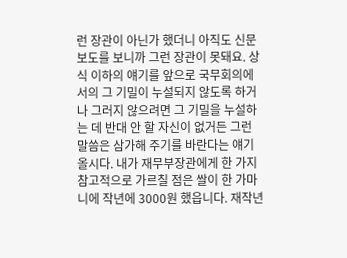런 장관이 아닌가 했더니 아직도 신문보도를 보니까 그런 장관이 못돼요. 상식 이하의 얘기를 앞으로 국무회의에서의 그 기밀이 누설되지 않도록 하거나 그러지 않으려면 그 기밀을 누설하는 데 반대 안 할 자신이 없거든 그런 말씀은 삼가해 주기를 바란다는 얘기올시다. 내가 재무부장관에게 한 가지 참고적으로 가르칠 점은 쌀이 한 가마니에 작년에 3000원 했읍니다. 재작년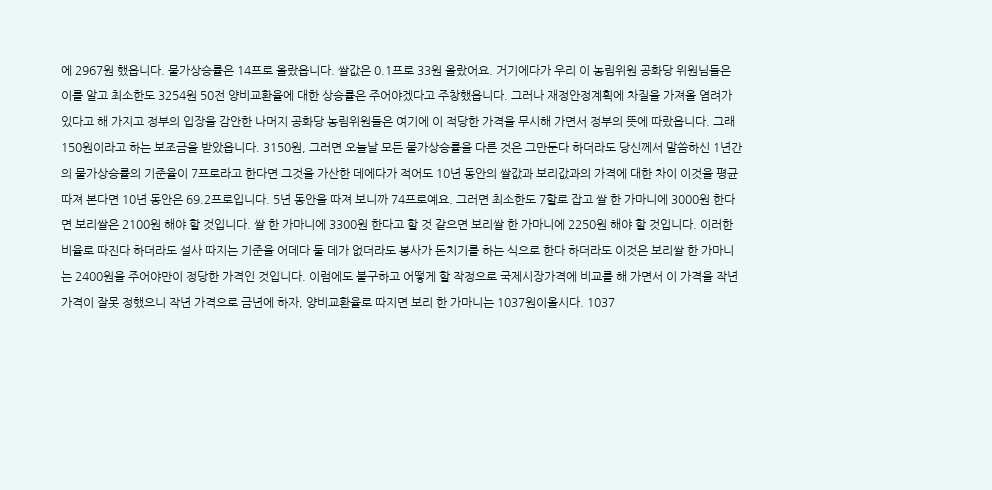에 2967원 했읍니다. 물가상승률은 14프로 올랐읍니다. 쌀값은 0.1프로 33원 올랐어요. 거기에다가 우리 이 농림위원 공화당 위원님들은 이를 알고 최소한도 3254원 50전 양비교환율에 대한 상승률은 주어야겠다고 주창했읍니다. 그러나 재정안정계획에 차질을 가져올 염려가 있다고 해 가지고 정부의 입장을 감안한 나머지 공화당 농림위원들은 여기에 이 적당한 가격을 무시해 가면서 정부의 뜻에 따랐읍니다. 그래 150원이라고 하는 보조금을 받았읍니다. 3150원, 그러면 오늘날 모든 물가상승률을 다른 것은 그만둔다 하더라도 당신께서 말씀하신 1년간의 물가상승률의 기준율이 7프로라고 한다면 그것을 가산한 데에다가 적어도 10년 동안의 쌀값과 보리값과의 가격에 대한 차이 이것을 평균 따져 본다면 10년 동안은 69.2프로입니다. 5년 동안을 따져 보니까 74프로예요. 그러면 최소한도 7할로 잡고 쌀 한 가마니에 3000원 한다면 보리쌀은 2100원 해야 할 것입니다. 쌀 한 가마니에 3300원 한다고 할 것 같으면 보리쌀 한 가마니에 2250원 해야 할 것입니다. 이러한 비율로 따진다 하더라도 설사 따지는 기준을 어데다 둘 데가 없더라도 봉사가 돈치기를 하는 식으로 한다 하더라도 이것은 보리쌀 한 가마니는 2400원을 주어야만이 정당한 가격인 것입니다. 이럼에도 불구하고 어떻게 할 작정으로 국제시장가격에 비교를 해 가면서 이 가격을 작년 가격이 잘못 정했으니 작년 가격으로 금년에 하자, 양비교환율로 따지면 보리 한 가마니는 1037원이올시다. 1037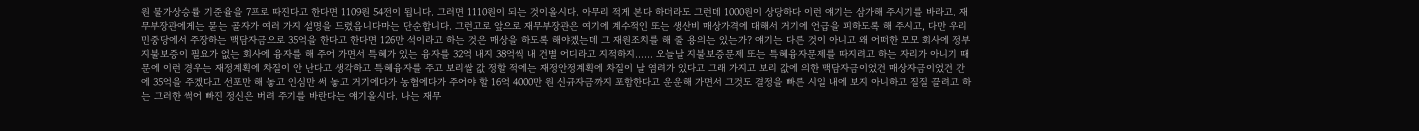원 물가상승률 기준율을 7프로 따진다고 한다면 1109원 54전이 됩니다. 그러면 1110원이 되는 것이올시다. 아무리 적게 본다 하더라도 그런데 1000원이 상당하다 이런 얘기는 삼가해 주시기를 바라고. 재무부장관에게는 묻는 골자가 여러 가지 설명을 드렸읍니다마는 단순합니다. 그런고로 앞으로 재무부장관은 여기에 계수적인 또는 생산비 매상가격에 대해서 거기에 언급을 피하도록 해 주시고, 다만 우리 민중당에서 주장하는 맥담자금으로 35억을 한다고 한다면 126만 석이라고 하는 것은 매상을 하도록 해야겠는데 그 재원조치를 해 줄 용의는 있는가? 얘기는 다른 것이 아니고 왜 어떠한 모모 회사에 정부지불보증이 필요가 없는 회사에 융자를 해 주어 가면서 특혜가 있는 융자를 32억 내지 38억씩 내 건별 어디라고 지적하지…… 오늘날 지불보증문제 또는 특혜융자문제를 따지려고 하는 자리가 아니기 때문에 이런 경우는 재정계획에 차질이 안 난다고 생각하고 특혜융자를 주고 보리쌀 값 정할 적에는 재정안정계획에 차질이 날 염려가 있다고 그래 가지고 보리 값에 의한 맥담자금이었건 매상자금이었건 간에 35억을 주겠다고 선포만 해 놓고 인심만 써 놓고 거기에다가 농협에다가 주어야 할 16억 4000만 원 신규자금까지 포함한다고 운운해 가면서 그것도 결정을 빠른 시일 내에 보지 아니하고 질질 끌려고 하는 그러한 썩어 빠진 정신은 버려 주기를 바란다는 얘기올시다. 나는 재무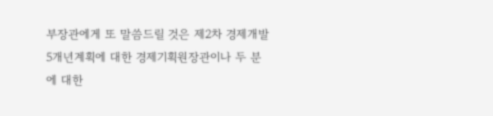부장관에게 또 말씀드릴 것은 제2차 경제개발 5개년계획에 대한 경제기획원장관이나 두 분에 대한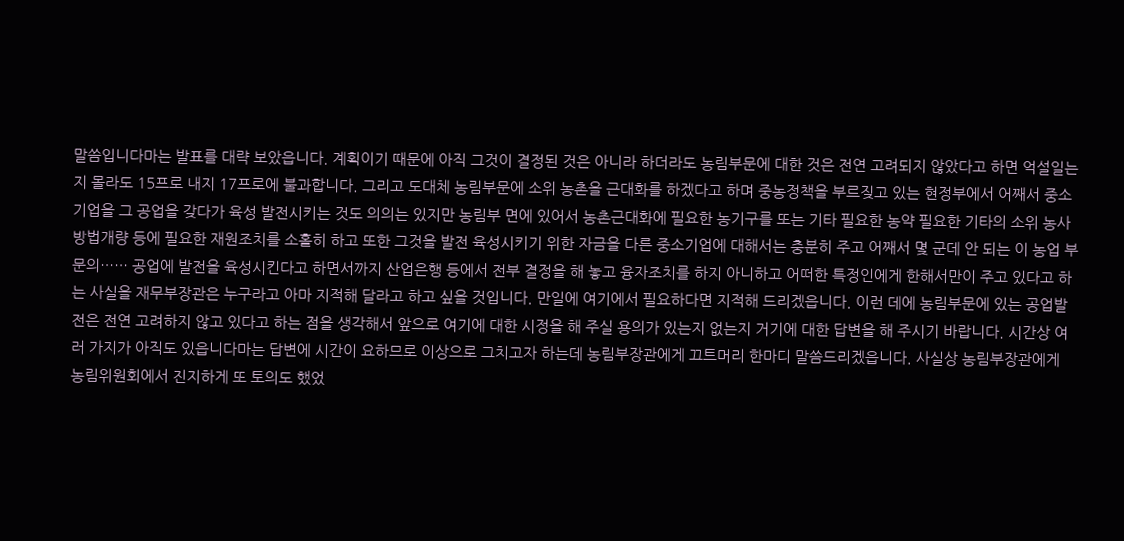말씀입니다마는 발표를 대략 보았읍니다. 계획이기 때문에 아직 그것이 결정된 것은 아니라 하더라도 농림부문에 대한 것은 전연 고려되지 않았다고 하면 억설일는지 몰라도 15프로 내지 17프로에 불과합니다. 그리고 도대체 농림부문에 소위 농촌을 근대화를 하겠다고 하며 중농정책을 부르짖고 있는 현정부에서 어째서 중소기업을 그 공업을 갖다가 육성 발전시키는 것도 의의는 있지만 농림부 면에 있어서 농촌근대화에 필요한 농기구를 또는 기타 필요한 농약 필요한 기타의 소위 농사방법개량 등에 필요한 재원조치를 소홀히 하고 또한 그것을 발전 육성시키기 위한 자금을 다른 중소기업에 대해서는 충분히 주고 어째서 몇 군데 안 되는 이 농업 부문의…… 공업에 발전을 육성시킨다고 하면서까지 산업은행 등에서 전부 결정을 해 놓고 융자조치를 하지 아니하고 어떠한 특정인에게 한해서만이 주고 있다고 하는 사실을 재무부장관은 누구라고 아마 지적해 달라고 하고 싶을 것입니다. 만일에 여기에서 필요하다면 지적해 드리겠읍니다. 이런 데에 농림부문에 있는 공업발전은 전연 고려하지 않고 있다고 하는 점을 생각해서 앞으로 여기에 대한 시정을 해 주실 용의가 있는지 없는지 거기에 대한 답변을 해 주시기 바랍니다. 시간상 여러 가지가 아직도 있읍니다마는 답변에 시간이 요하므로 이상으로 그치고자 하는데 농림부장관에게 끄트머리 한마디 말씀드리겠읍니다. 사실상 농림부장관에게 농림위원회에서 진지하게 또 토의도 했었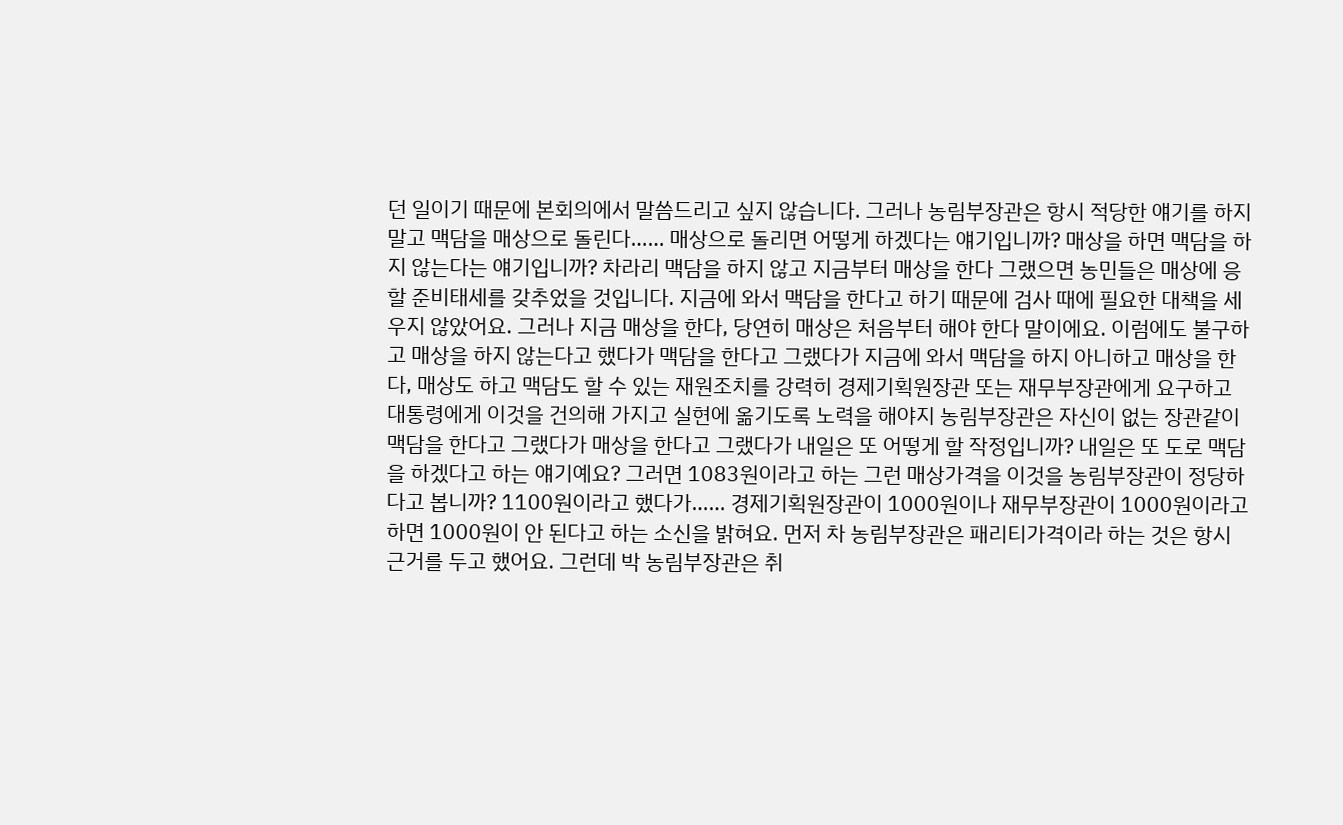던 일이기 때문에 본회의에서 말씀드리고 싶지 않습니다. 그러나 농림부장관은 항시 적당한 얘기를 하지 말고 맥담을 매상으로 돌린다…… 매상으로 돌리면 어떻게 하겠다는 얘기입니까? 매상을 하면 맥담을 하지 않는다는 얘기입니까? 차라리 맥담을 하지 않고 지금부터 매상을 한다 그랬으면 농민들은 매상에 응할 준비태세를 갖추었을 것입니다. 지금에 와서 맥담을 한다고 하기 때문에 검사 때에 필요한 대책을 세우지 않았어요. 그러나 지금 매상을 한다, 당연히 매상은 처음부터 해야 한다 말이에요. 이럼에도 불구하고 매상을 하지 않는다고 했다가 맥담을 한다고 그랬다가 지금에 와서 맥담을 하지 아니하고 매상을 한다, 매상도 하고 맥담도 할 수 있는 재원조치를 강력히 경제기획원장관 또는 재무부장관에게 요구하고 대통령에게 이것을 건의해 가지고 실현에 옮기도록 노력을 해야지 농림부장관은 자신이 없는 장관같이 맥담을 한다고 그랬다가 매상을 한다고 그랬다가 내일은 또 어떻게 할 작정입니까? 내일은 또 도로 맥담을 하겠다고 하는 얘기예요? 그러면 1083원이라고 하는 그런 매상가격을 이것을 농림부장관이 정당하다고 봅니까? 1100원이라고 했다가…… 경제기획원장관이 1000원이나 재무부장관이 1000원이라고 하면 1000원이 안 된다고 하는 소신을 밝혀요. 먼저 차 농림부장관은 패리티가격이라 하는 것은 항시 근거를 두고 했어요. 그런데 박 농림부장관은 취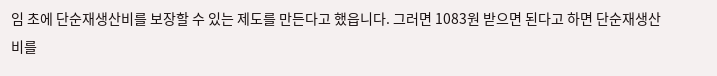임 초에 단순재생산비를 보장할 수 있는 제도를 만든다고 했읍니다. 그러면 1083원 받으면 된다고 하면 단순재생산비를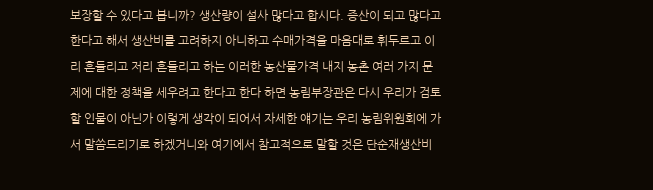보장할 수 있다고 봅니까? 생산량이 설사 많다고 합시다. 증산이 되고 많다고 한다고 해서 생산비를 고려하지 아니하고 수매가격을 마음대로 휘두르고 이리 흔들리고 저리 흔들리고 하는 이러한 농산물가격 내지 농촌 여러 가지 문제에 대한 정책을 세우려고 한다고 한다 하면 농림부장관은 다시 우리가 검토할 인물이 아닌가 이렇게 생각이 되어서 자세한 얘기는 우리 농림위원회에 가서 말씀드리기로 하겠거니와 여기에서 참고적으로 말할 것은 단순재생산비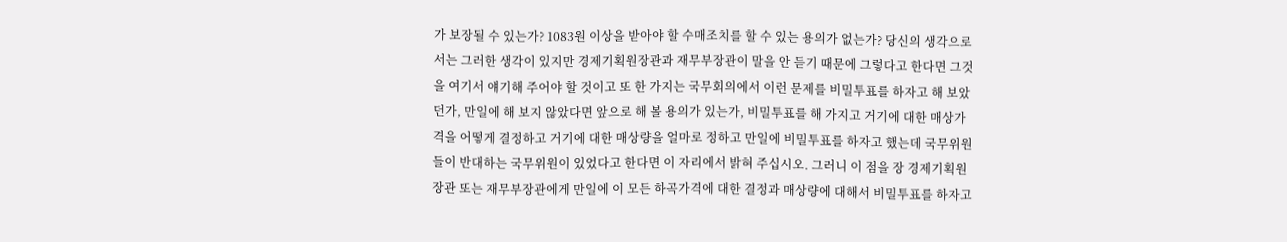가 보장될 수 있는가? 1083원 이상을 받아야 할 수매조치를 할 수 있는 용의가 없는가? 당신의 생각으로서는 그러한 생각이 있지만 경제기획원장관과 재무부장관이 말을 안 듣기 때문에 그렇다고 한다면 그것을 여기서 얘기해 주어야 할 것이고 또 한 가지는 국무회의에서 이런 문제를 비밀투표를 하자고 해 보았던가, 만일에 해 보지 않았다면 앞으로 해 볼 용의가 있는가, 비밀투표를 해 가지고 거기에 대한 매상가격을 어떻게 결정하고 거기에 대한 매상량을 얼마로 정하고 만일에 비밀투표를 하자고 했는데 국무위원들이 반대하는 국무위원이 있었다고 한다면 이 자리에서 밝혀 주십시오. 그러니 이 점을 장 경제기획원장관 또는 재무부장관에게 만일에 이 모든 하곡가격에 대한 결정과 매상량에 대해서 비밀투표를 하자고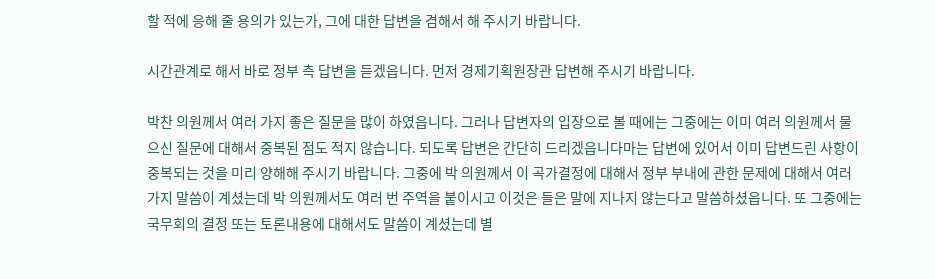할 적에 응해 줄 용의가 있는가, 그에 대한 답변을 겸해서 해 주시기 바랍니다.

시간관계로 해서 바로 정부 측 답변을 듣겠읍니다. 먼저 경제기획원장관 답변해 주시기 바랍니다.

박찬 의원께서 여러 가지 좋은 질문을 많이 하였읍니다. 그러나 답변자의 입장으로 볼 때에는 그중에는 이미 여러 의원께서 물으신 질문에 대해서 중복된 점도 적지 않습니다. 되도록 답변은 간단히 드리겠읍니다마는 답변에 있어서 이미 답변드린 사항이 중복되는 것을 미리 양해해 주시기 바랍니다. 그중에 박 의원께서 이 곡가결정에 대해서 정부 부내에 관한 문제에 대해서 여러 가지 말씀이 계셨는데 박 의원께서도 여러 번 주역을 붙이시고 이것은 들은 말에 지나지 않는다고 말씀하셨읍니다. 또 그중에는 국무회의 결정 또는 토론내용에 대해서도 말씀이 계셨는데 별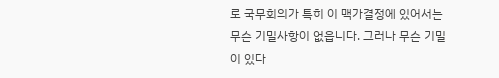로 국무회의가 특히 이 맥가결정에 있어서는 무슨 기밀사항이 없읍니다. 그러나 무슨 기밀이 있다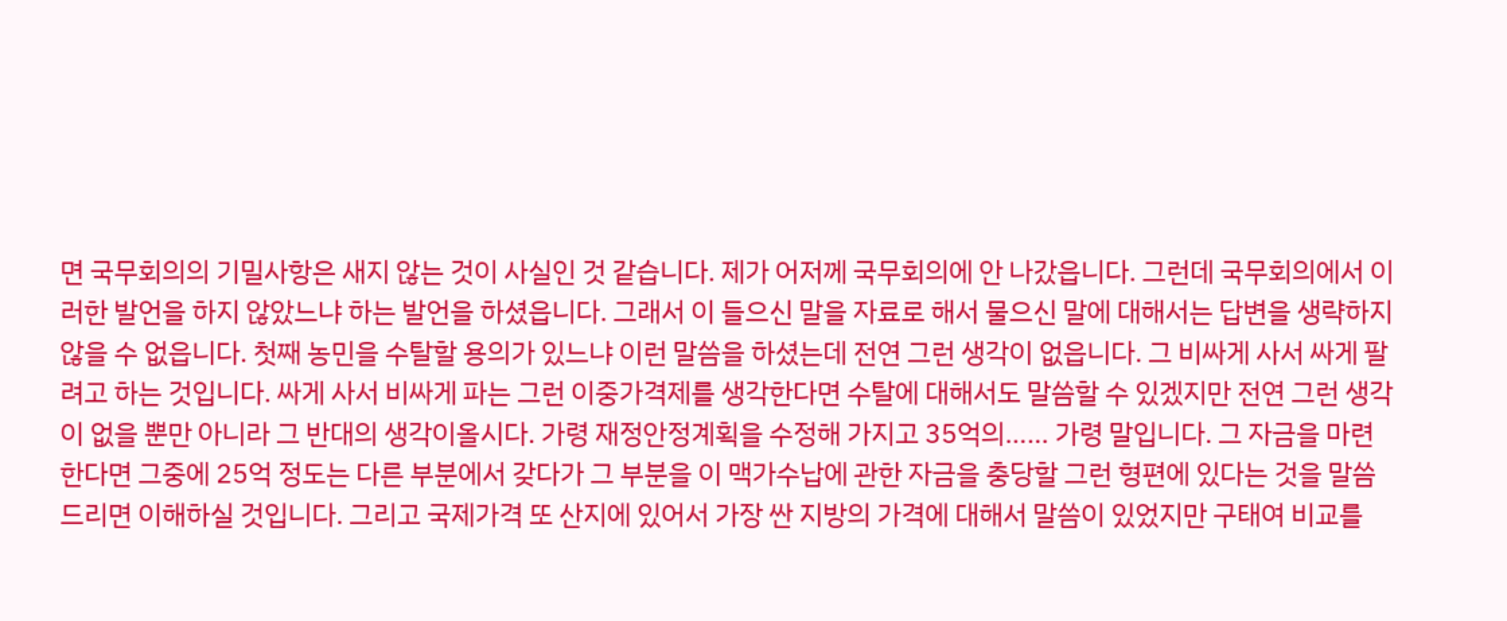면 국무회의의 기밀사항은 새지 않는 것이 사실인 것 같습니다. 제가 어저께 국무회의에 안 나갔읍니다. 그런데 국무회의에서 이러한 발언을 하지 않았느냐 하는 발언을 하셨읍니다. 그래서 이 들으신 말을 자료로 해서 물으신 말에 대해서는 답변을 생략하지 않을 수 없읍니다. 첫째 농민을 수탈할 용의가 있느냐 이런 말씀을 하셨는데 전연 그런 생각이 없읍니다. 그 비싸게 사서 싸게 팔려고 하는 것입니다. 싸게 사서 비싸게 파는 그런 이중가격제를 생각한다면 수탈에 대해서도 말씀할 수 있겠지만 전연 그런 생각이 없을 뿐만 아니라 그 반대의 생각이올시다. 가령 재정안정계획을 수정해 가지고 35억의…… 가령 말입니다. 그 자금을 마련한다면 그중에 25억 정도는 다른 부분에서 갖다가 그 부분을 이 맥가수납에 관한 자금을 충당할 그런 형편에 있다는 것을 말씀드리면 이해하실 것입니다. 그리고 국제가격 또 산지에 있어서 가장 싼 지방의 가격에 대해서 말씀이 있었지만 구태여 비교를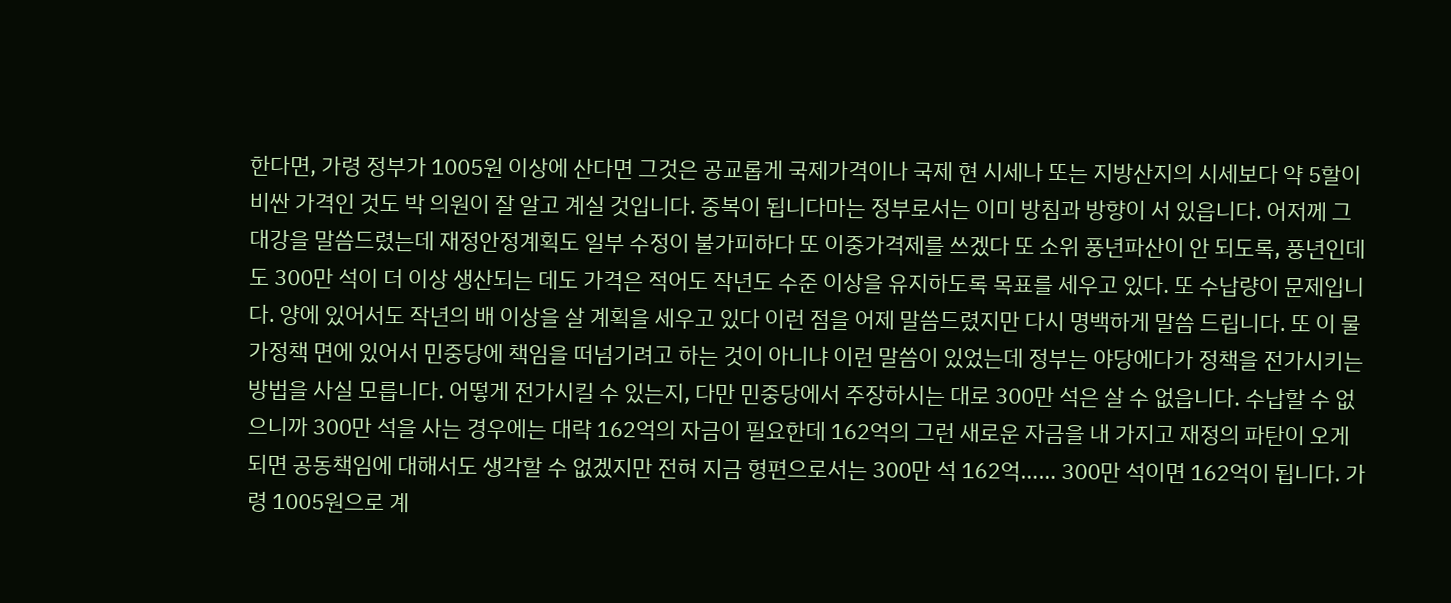한다면, 가령 정부가 1005원 이상에 산다면 그것은 공교롭게 국제가격이나 국제 현 시세나 또는 지방산지의 시세보다 약 5할이 비싼 가격인 것도 박 의원이 잘 알고 계실 것입니다. 중복이 됩니다마는 정부로서는 이미 방침과 방향이 서 있읍니다. 어저께 그 대강을 말씀드렸는데 재정안정계획도 일부 수정이 불가피하다 또 이중가격제를 쓰겠다 또 소위 풍년파산이 안 되도록, 풍년인데도 300만 석이 더 이상 생산되는 데도 가격은 적어도 작년도 수준 이상을 유지하도록 목표를 세우고 있다. 또 수납량이 문제입니다. 양에 있어서도 작년의 배 이상을 살 계획을 세우고 있다 이런 점을 어제 말씀드렸지만 다시 명백하게 말씀 드립니다. 또 이 물가정책 면에 있어서 민중당에 책임을 떠넘기려고 하는 것이 아니냐 이런 말씀이 있었는데 정부는 야당에다가 정책을 전가시키는 방법을 사실 모릅니다. 어떻게 전가시킬 수 있는지, 다만 민중당에서 주장하시는 대로 300만 석은 살 수 없읍니다. 수납할 수 없으니까 300만 석을 사는 경우에는 대략 162억의 자금이 필요한데 162억의 그런 새로운 자금을 내 가지고 재정의 파탄이 오게 되면 공동책임에 대해서도 생각할 수 없겠지만 전혀 지금 형편으로서는 300만 석 162억…… 300만 석이면 162억이 됩니다. 가령 1005원으로 계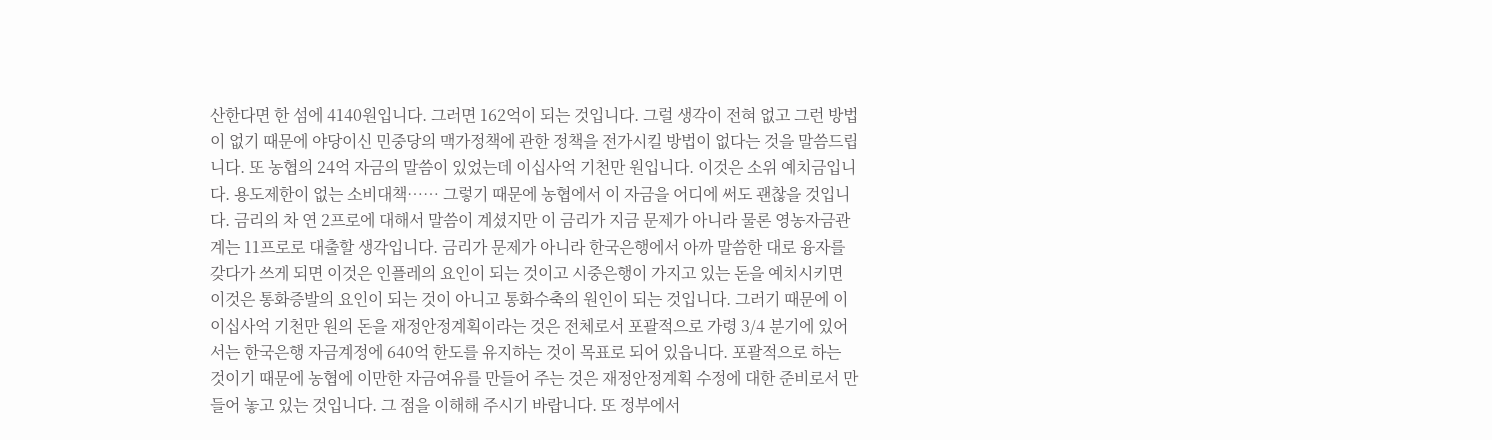산한다면 한 섬에 4140원입니다. 그러면 162억이 되는 것입니다. 그럴 생각이 전혀 없고 그런 방법이 없기 때문에 야당이신 민중당의 맥가정책에 관한 정책을 전가시킬 방법이 없다는 것을 말씀드립니다. 또 농협의 24억 자금의 말씀이 있었는데 이십사억 기천만 원입니다. 이것은 소위 예치금입니다. 용도제한이 없는 소비대책…… 그렇기 때문에 농협에서 이 자금을 어디에 써도 괜찮을 것입니다. 금리의 차 연 2프로에 대해서 말씀이 계셨지만 이 금리가 지금 문제가 아니라 물론 영농자금관계는 11프로로 대출할 생각입니다. 금리가 문제가 아니라 한국은행에서 아까 말씀한 대로 융자를 갖다가 쓰게 되면 이것은 인플레의 요인이 되는 것이고 시중은행이 가지고 있는 돈을 예치시키면 이것은 통화증발의 요인이 되는 것이 아니고 통화수축의 원인이 되는 것입니다. 그러기 때문에 이 이십사억 기천만 원의 돈을 재정안정계획이라는 것은 전체로서 포괄적으로 가령 3/4 분기에 있어서는 한국은행 자금계정에 640억 한도를 유지하는 것이 목표로 되어 있읍니다. 포괄적으로 하는 것이기 때문에 농협에 이만한 자금여유를 만들어 주는 것은 재정안정계획 수정에 대한 준비로서 만들어 놓고 있는 것입니다. 그 점을 이해해 주시기 바랍니다. 또 정부에서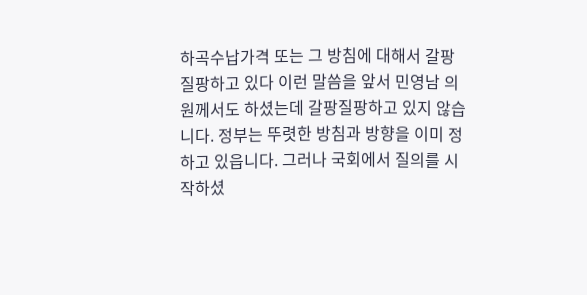하곡수납가격 또는 그 방침에 대해서 갈팡질팡하고 있다 이런 말씀을 앞서 민영남 의원께서도 하셨는데 갈팡질팡하고 있지 않습니다. 정부는 뚜렷한 방침과 방향을 이미 정하고 있읍니다. 그러나 국회에서 질의를 시작하셨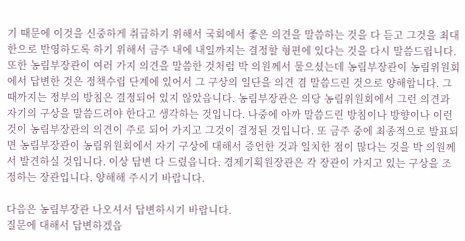기 때문에 이것을 신중하게 취급하기 위해서 국회에서 좋은 의견을 말씀하는 것을 다 듣고 그것을 최대한으로 반영하도록 하기 위해서 금주 내에 내일까지는 결정할 형편에 있다는 것을 다시 말씀드립니다. 또한 농림부장관이 여러 가지 의견을 말씀한 것처럼 박 의원께서 물으셨는데 농림부장관이 농림위원회에서 답변한 것은 정책수립 단계에 있어서 그 구상의 일단을 의견 겸 말씀드린 것으로 양해합니다. 그때까지는 정부의 방침은 결정되어 있지 않았읍니다. 농림부장관은 의당 농림위원회에서 그런 의견과 자기의 구상을 말씀드려야 한다고 생각하는 것입니다. 나중에 아까 말씀드린 방침이나 방향이나 이런 것이 농림부장관의 의견이 주로 되어 가지고 그것이 결정된 것입니다. 또 금주 중에 최종적으로 발표되면 농림부장관이 농림위원회에서 자기 구상에 대해서 증언한 것과 일치한 점이 많다는 것을 박 의원께서 발견하실 것입니다. 이상 답변 다 드렸읍니다. 경제기획원장관은 각 장관이 가지고 있는 구상을 조정하는 장관입니다. 양해해 주시기 바랍니다.

다음은 농림부장관 나오셔서 답변하시기 바랍니다.
질문에 대해서 답변하겠읍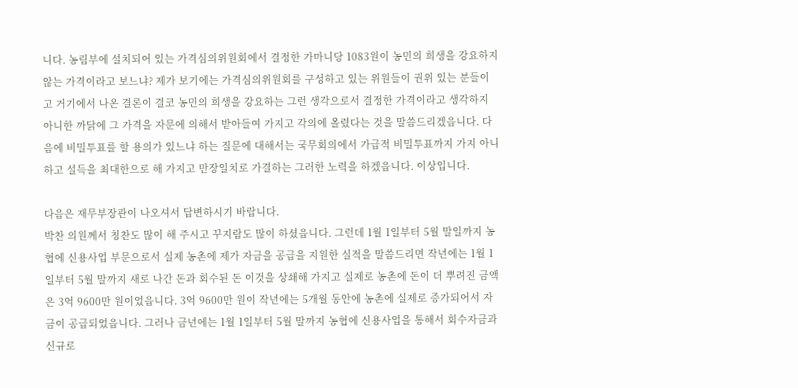니다. 농림부에 설치되어 있는 가격심의위원회에서 결정한 가마니당 1083원이 농민의 희생을 강요하지 않는 가격이라고 보느냐? 제가 보기에는 가격심의위원회를 구성하고 있는 위원들이 권위 있는 분들이고 거기에서 나온 결론이 결코 농민의 희생을 강요하는 그런 생각으로서 결정한 가격이라고 생각하지 아니한 까닭에 그 가격을 자문에 의해서 받아들여 가지고 각의에 올렸다는 것을 말씀드리겠읍니다. 다음에 비밀투표를 할 용의가 있느냐 하는 질문에 대해서는 국무회의에서 가급적 비밀투표까지 가지 아니하고 설득을 최대한으로 해 가지고 만장일치로 가결하는 그러한 노력을 하겠읍니다. 이상입니다.

다음은 재무부장관이 나오셔서 답변하시기 바랍니다.
박찬 의원께서 칭찬도 많이 해 주시고 꾸지람도 많이 하셨읍니다. 그런데 1월 1일부터 5월 말일까지 농협에 신용사업 부문으로서 실제 농촌에 제가 자금을 공급을 지원한 실적을 말씀드리면 작년에는 1월 1일부터 5월 말까지 새로 나간 돈과 회수된 돈 이것을 상쇄해 가지고 실제로 농촌에 돈이 더 뿌려진 금액은 3억 9600만 원이었읍니다. 3억 9600만 원이 작년에는 5개월 동안에 농촌에 실제로 증가되어서 자금이 공급되었읍니다. 그러나 금년에는 1월 1일부터 5월 말까지 농협에 신용사업을 통해서 회수자금과 신규로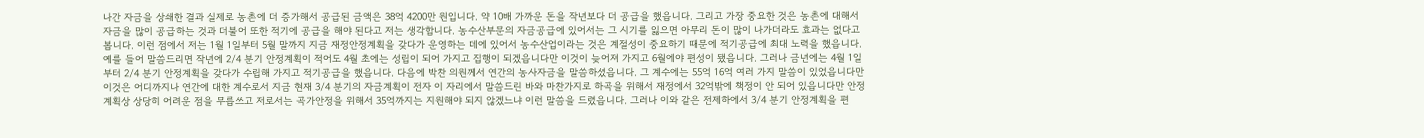나간 자금을 상쇄한 결과 실제로 농촌에 더 증가해서 공급된 금액은 38억 4200만 원입니다. 약 10배 가까운 돈을 작년보다 더 공급을 했읍니다. 그리고 가장 중요한 것은 농촌에 대해서 자금을 많이 공급하는 것과 더불어 또한 적기에 공급을 해야 된다고 저는 생각합니다. 농수산부문의 자금공급에 있어서는 그 시기를 잃으면 아무리 돈이 많이 나가더라도 효과는 없다고 봅니다. 이런 점에서 저는 1월 1일부터 5월 말까지 지금 재정안정계획을 갖다가 운영하는 데에 있어서 농수산업이라는 것은 계절성이 중요하기 때문에 적기공급에 최대 노력을 했읍니다. 예를 들어 말씀드리면 작년에 2/4 분기 안정계획이 적어도 4월 초에는 성립이 되어 가지고 집행이 되겠읍니다만 이것이 늦어져 가지고 6월에야 편성이 됐읍니다. 그러나 금년에는 4월 1일부터 2/4 분기 안정계획을 갖다가 수립해 가지고 적기공급을 했읍니다. 다음에 박찬 의원께서 연간의 농사자금을 말씀하셨읍니다. 그 계수에는 55억 16억 여러 가지 말씀이 있었읍니다만 이것은 어디까지나 연간에 대한 계수로서 지금 현재 3/4 분기의 자금계획이 전자 이 자리에서 말씀드린 바와 마찬가지로 하곡을 위해서 재정에서 32억밖에 책정이 안 되어 있읍니다만 안정계획상 상당히 어려운 점을 무릅쓰고 저로서는 곡가안정을 위해서 35억까지는 지원해야 되지 않겠느냐 이런 말씀을 드렸읍니다. 그러나 이와 같은 전제하에서 3/4 분기 안정계획을 편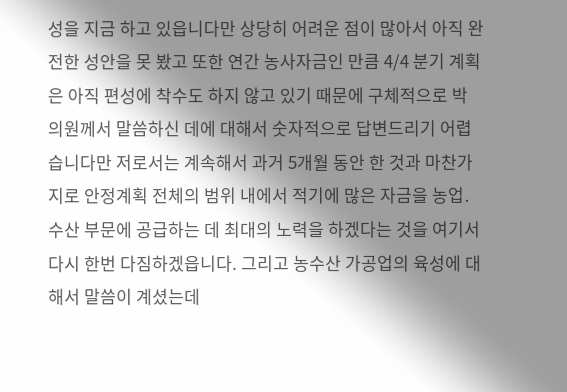성을 지금 하고 있읍니다만 상당히 어려운 점이 많아서 아직 완전한 성안을 못 봤고 또한 연간 농사자금인 만큼 4/4 분기 계획은 아직 편성에 착수도 하지 않고 있기 때문에 구체적으로 박 의원께서 말씀하신 데에 대해서 숫자적으로 답변드리기 어렵습니다만 저로서는 계속해서 과거 5개월 동안 한 것과 마찬가지로 안정계획 전체의 범위 내에서 적기에 많은 자금을 농업․수산 부문에 공급하는 데 최대의 노력을 하겠다는 것을 여기서 다시 한번 다짐하겠읍니다. 그리고 농수산 가공업의 육성에 대해서 말씀이 계셨는데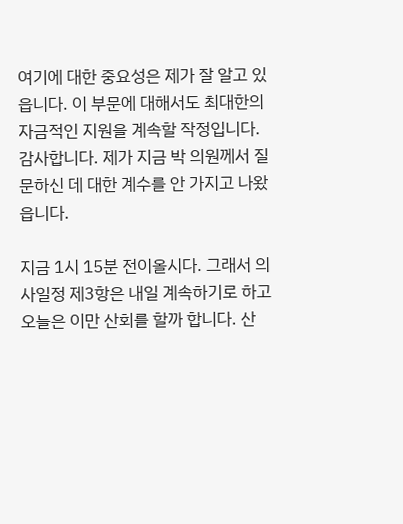여기에 대한 중요성은 제가 잘 알고 있읍니다. 이 부문에 대해서도 최대한의 자금적인 지원을 계속할 작정입니다. 감사합니다. 제가 지금 박 의원께서 질문하신 데 대한 계수를 안 가지고 나왔읍니다.

지금 1시 15분 전이올시다. 그래서 의사일정 제3항은 내일 계속하기로 하고 오늘은 이만 산회를 할까 합니다. 산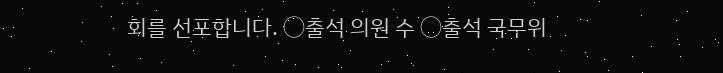회를 선포합니다. ◯출석 의원 수 ◯출석 국무위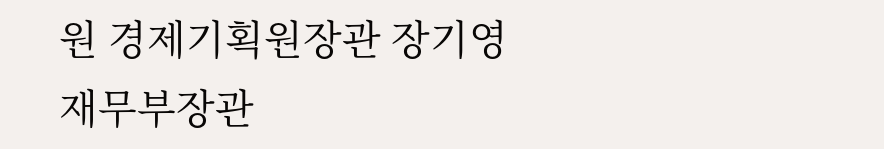원 경제기획원장관 장기영 재무부장관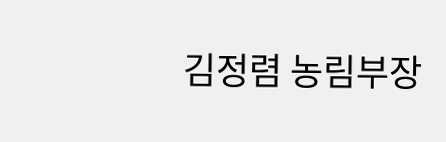김정렴 농림부장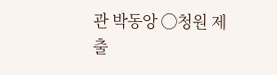관 박동앙 ◯청원 제출